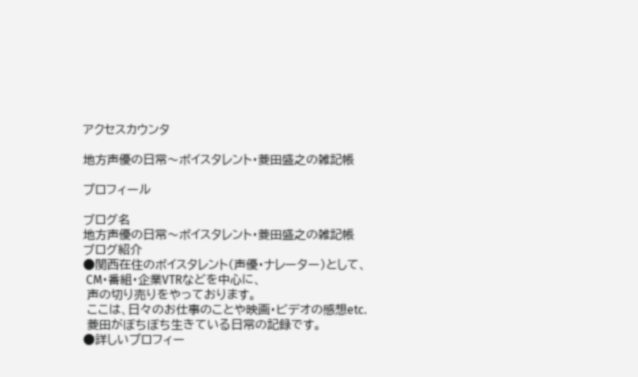アクセスカウンタ

地方声優の日常〜ボイスタレント・菱田盛之の雑記帳

プロフィール

ブログ名
地方声優の日常〜ボイスタレント・菱田盛之の雑記帳
ブログ紹介
●関西在住のボイスタレント(声優・ナレーター)として、
 CM・番組・企業VTRなどを中心に、
 声の切り売りをやっております。
 ここは、日々のお仕事のことや映画・ビデオの感想etc.
 菱田がぼちぼち生きている日常の記録です。
●詳しいプロフィー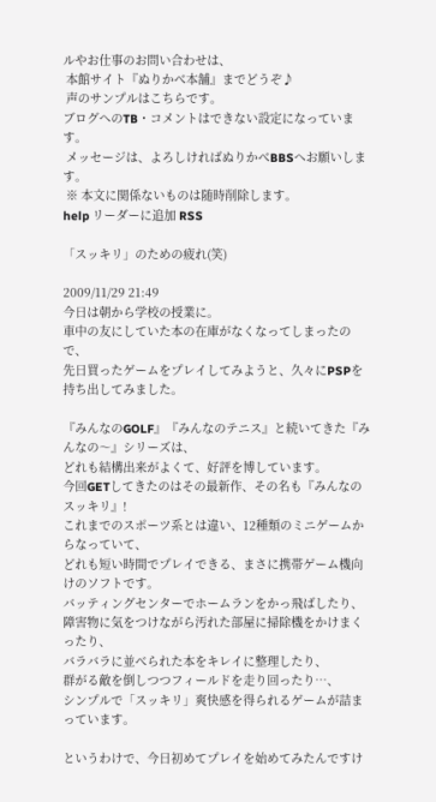ルやお仕事のお問い合わせは、
 本館サイト『ぬりかべ本舗』までどうぞ♪
 声のサンプルはこちらです。
ブログへのTB・コメントはできない設定になっています。
 メッセージは、よろしければぬりかべBBSへお願いします。
 ※ 本文に関係ないものは随時削除します。
help リーダーに追加 RSS

「スッキリ」のための疲れ(笑)

2009/11/29 21:49
今日は朝から学校の授業に。
車中の友にしていた本の在庫がなくなってしまったので、
先日買ったゲームをプレイしてみようと、久々にPSPを持ち出してみました。

『みんなのGOLF』『みんなのテニス』と続いてきた『みんなの〜』シリーズは、
どれも結構出来がよくて、好評を博しています。
今回GETしてきたのはその最新作、その名も『みんなのスッキリ』!
これまでのスポーツ系とは違い、12種類のミニゲームからなっていて、
どれも短い時間でプレイできる、まさに携帯ゲーム機向けのソフトです。
バッティングセンターでホームランをかっ飛ばしたり、
障害物に気をつけながら汚れた部屋に掃除機をかけまくったり、
バラバラに並べられた本をキレイに整理したり、
群がる敵を倒しつつフィールドを走り回ったり…、
シンプルで「スッキリ」爽快感を得られるゲームが詰まっています。

というわけで、今日初めてプレイを始めてみたんですけ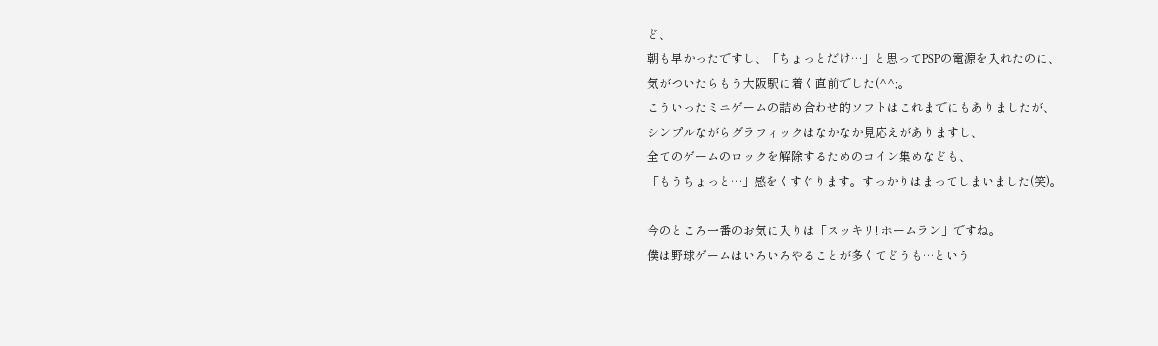ど、
朝も早かったですし、「ちょっとだけ…」と思ってPSPの電源を入れたのに、
気がついたらもう大阪駅に着く直前でした(^^;。
こういったミニゲームの詰め合わせ的ソフトはこれまでにもありましたが、
シンプルながらグラフィックはなかなか見応えがありますし、
全てのゲームのロックを解除するためのコイン集めなども、
「もうちょっと…」感をくすぐります。すっかりはまってしまいました(笑)。

今のところ一番のお気に入りは「スッキリ! ホームラン」ですね。
僕は野球ゲームはいろいろやることが多くてどうも…という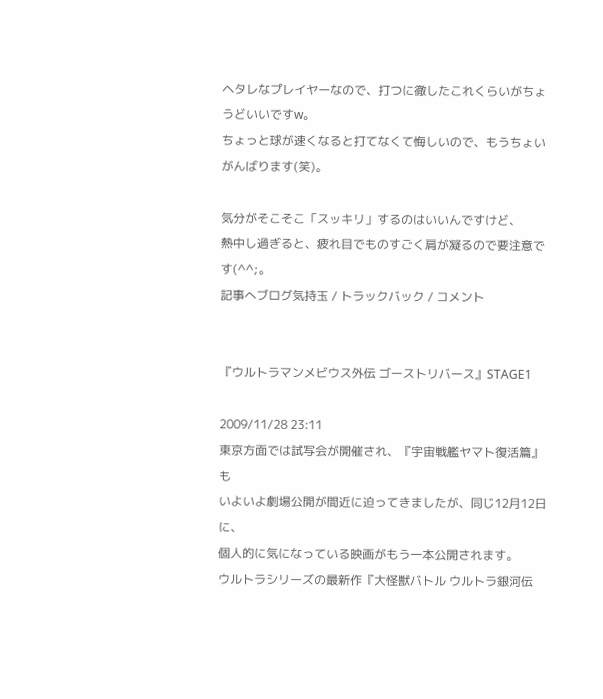ヘタレなプレイヤーなので、打つに徹したこれくらいがちょうどいいですw。
ちょっと球が速くなると打てなくて悔しいので、もうちょいがんばります(笑)。

気分がそこそこ「スッキリ」するのはいいんですけど、
熱中し過ぎると、疲れ目でものすごく肩が凝るので要注意です(^^;。
記事へブログ気持玉 / トラックバック / コメント


『ウルトラマンメビウス外伝 ゴーストリバース』STAGE1

2009/11/28 23:11
東京方面では試写会が開催され、『宇宙戦艦ヤマト復活篇』も
いよいよ劇場公開が間近に迫ってきましたが、同じ12月12日に、
個人的に気になっている映画がもう一本公開されます。
ウルトラシリーズの最新作『大怪獣バトル ウルトラ銀河伝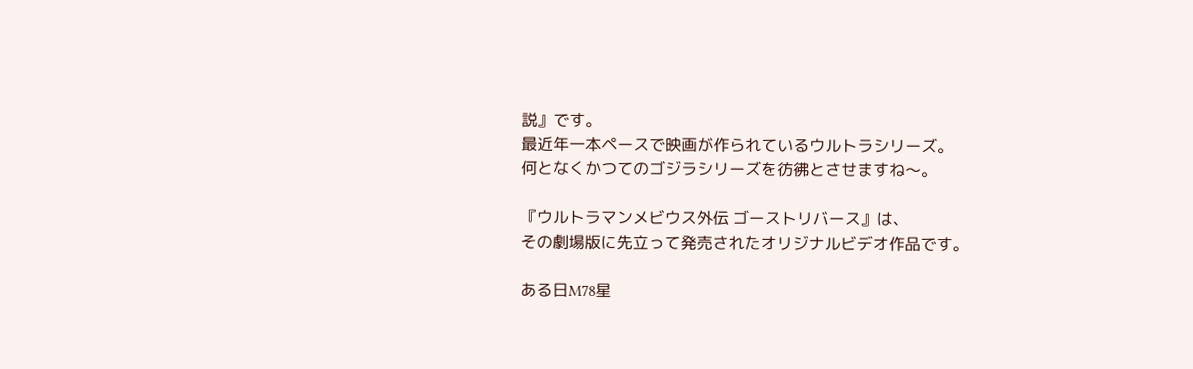説』です。
最近年一本ペースで映画が作られているウルトラシリーズ。
何となくかつてのゴジラシリーズを彷彿とさせますね〜。

『ウルトラマンメビウス外伝 ゴーストリバース』は、
その劇場版に先立って発売されたオリジナルビデオ作品です。

ある日M78星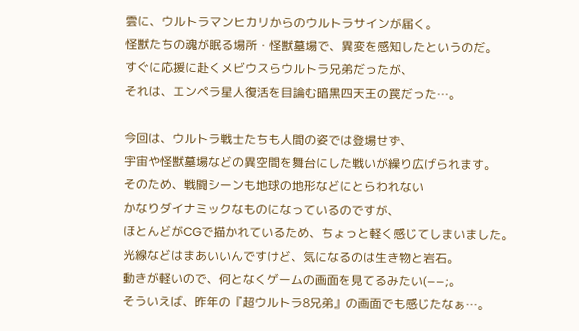雲に、ウルトラマンヒカリからのウルトラサインが届く。
怪獣たちの魂が眠る場所・怪獣墓場で、異変を感知したというのだ。
すぐに応援に赴くメビウスらウルトラ兄弟だったが、
それは、エンペラ星人復活を目論む暗黒四天王の罠だった…。

今回は、ウルトラ戦士たちも人間の姿では登場せず、
宇宙や怪獣墓場などの異空間を舞台にした戦いが繰り広げられます。
そのため、戦闘シーンも地球の地形などにとらわれない
かなりダイナミックなものになっているのですが、
ほとんどがCGで描かれているため、ちょっと軽く感じてしまいました。
光線などはまあいいんですけど、気になるのは生き物と岩石。
動きが軽いので、何となくゲームの画面を見てるみたい(−−;。
そういえば、昨年の『超ウルトラ8兄弟』の画面でも感じたなぁ…。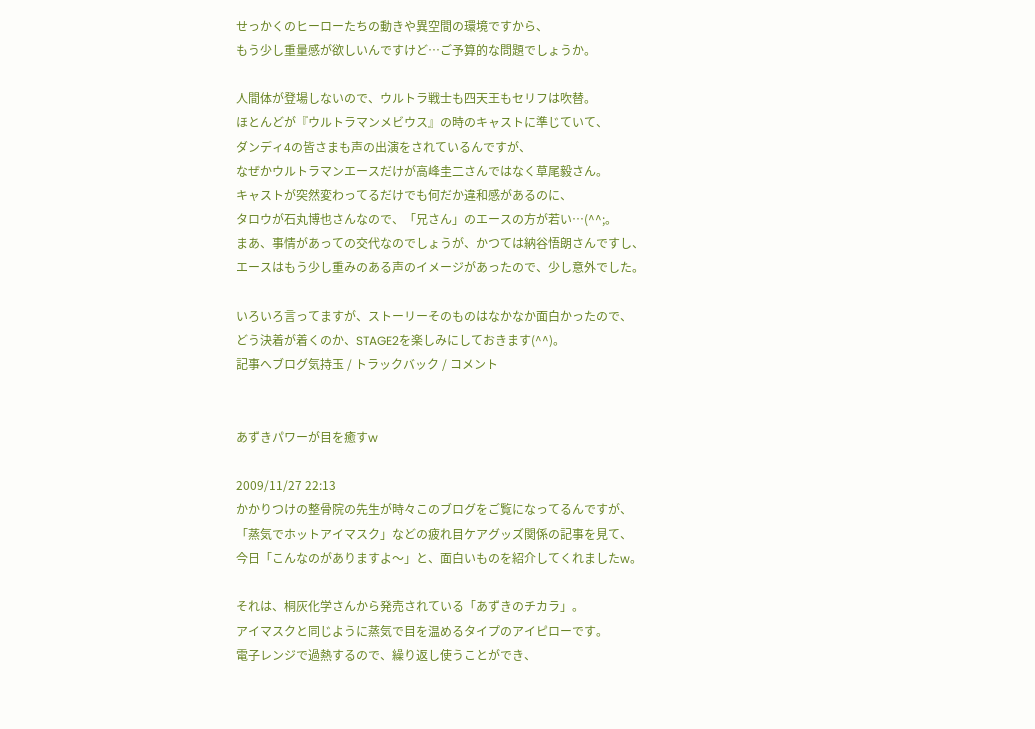せっかくのヒーローたちの動きや異空間の環境ですから、
もう少し重量感が欲しいんですけど…ご予算的な問題でしょうか。

人間体が登場しないので、ウルトラ戦士も四天王もセリフは吹替。
ほとんどが『ウルトラマンメビウス』の時のキャストに準じていて、
ダンディ4の皆さまも声の出演をされているんですが、
なぜかウルトラマンエースだけが高峰圭二さんではなく草尾毅さん。
キャストが突然変わってるだけでも何だか違和感があるのに、
タロウが石丸博也さんなので、「兄さん」のエースの方が若い…(^^;。
まあ、事情があっての交代なのでしょうが、かつては納谷悟朗さんですし、
エースはもう少し重みのある声のイメージがあったので、少し意外でした。

いろいろ言ってますが、ストーリーそのものはなかなか面白かったので、
どう決着が着くのか、STAGE2を楽しみにしておきます(^^)。
記事へブログ気持玉 / トラックバック / コメント


あずきパワーが目を癒すw

2009/11/27 22:13
かかりつけの整骨院の先生が時々このブログをご覧になってるんですが、
「蒸気でホットアイマスク」などの疲れ目ケアグッズ関係の記事を見て、
今日「こんなのがありますよ〜」と、面白いものを紹介してくれましたw。

それは、桐灰化学さんから発売されている「あずきのチカラ」。
アイマスクと同じように蒸気で目を温めるタイプのアイピローです。
電子レンジで過熱するので、繰り返し使うことができ、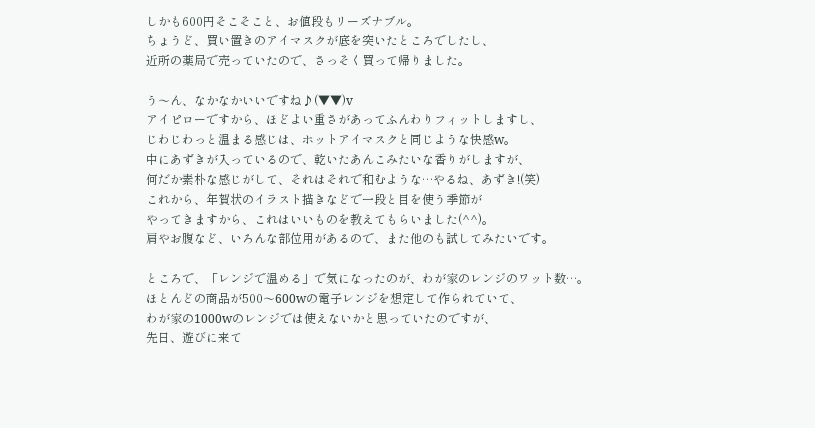しかも600円そこそこと、お値段もリーズナブル。
ちょうど、買い置きのアイマスクが底を突いたところでしたし、
近所の薬局で売っていたので、さっそく買って帰りました。

う〜ん、なかなかいいですね♪(▼▼)v
アイピローですから、ほどよい重さがあってふんわりフィットしますし、
じわじわっと温まる感じは、ホットアイマスクと同じような快感w。
中にあずきが入っているので、乾いたあんこみたいな香りがしますが、
何だか素朴な感じがして、それはそれで和むような…やるね、あずき!(笑)
これから、年賀状のイラスト描きなどで一段と目を使う季節が
やってきますから、これはいいものを教えてもらいました(^^)。
肩やお腹など、いろんな部位用があるので、また他のも試してみたいです。

ところで、「レンジで温める」で気になったのが、わが家のレンジのワット数…。
ほとんどの商品が500〜600wの電子レンジを想定して作られていて、
わが家の1000wのレンジでは使えないかと思っていたのですが、
先日、遊びに来て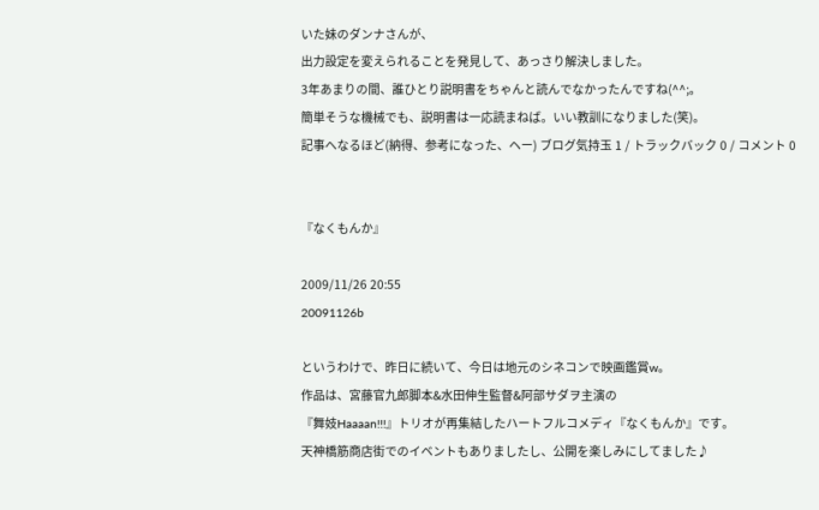いた妹のダンナさんが、
出力設定を変えられることを発見して、あっさり解決しました。
3年あまりの間、誰ひとり説明書をちゃんと読んでなかったんですね(^^;。
簡単そうな機械でも、説明書は一応読まねば。いい教訓になりました(笑)。
記事へなるほど(納得、参考になった、ヘー) ブログ気持玉 1 / トラックバック 0 / コメント 0


『なくもんか』

2009/11/26 20:55
20091126b

というわけで、昨日に続いて、今日は地元のシネコンで映画鑑賞w。
作品は、宮藤官九郎脚本&水田伸生監督&阿部サダヲ主演の
『舞妓Haaaan!!!』トリオが再集結したハートフルコメディ『なくもんか』です。
天神橋筋商店街でのイベントもありましたし、公開を楽しみにしてました♪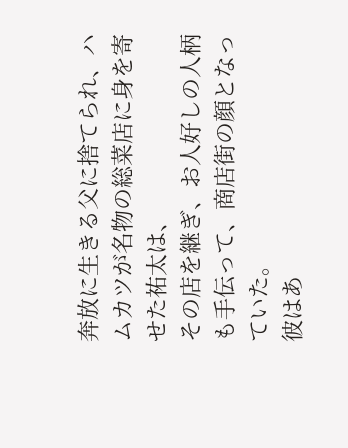奔放に生きる父に捨てられ、ハムカツが名物の総菜店に身を寄せた祐太は、
その店を継ぎ、お人好しの人柄も手伝って、商店街の顔となっていた。
彼はあ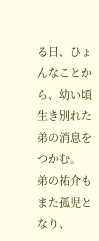る日、ひょんなことから、幼い頃生き別れた弟の消息をつかむ。
弟の祐介もまた孤児となり、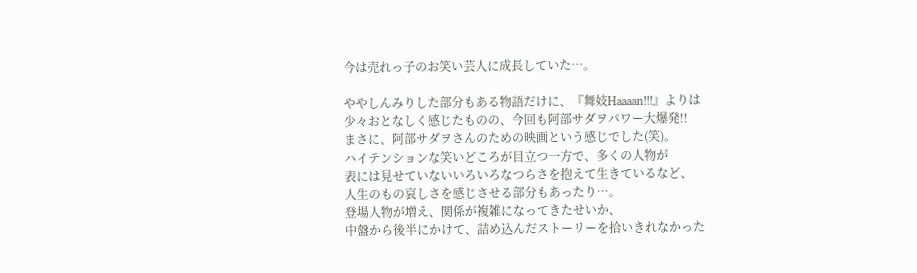今は売れっ子のお笑い芸人に成長していた…。

ややしんみりした部分もある物語だけに、『舞妓Haaaan!!!』よりは
少々おとなしく感じたものの、今回も阿部サダヲパワー大爆発!!
まさに、阿部サダヲさんのための映画という感じでした(笑)。
ハイテンションな笑いどころが目立つ一方で、多くの人物が
表には見せていないいろいろなつらさを抱えて生きているなど、
人生のもの哀しさを感じさせる部分もあったり…。
登場人物が増え、関係が複雑になってきたせいか、
中盤から後半にかけて、詰め込んだストーリーを拾いきれなかった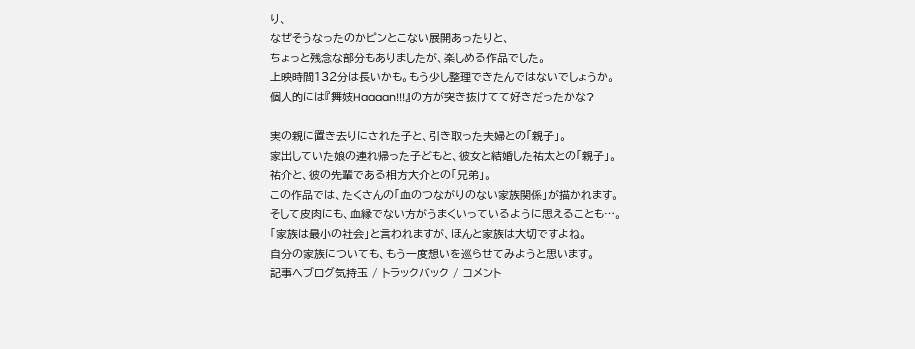り、
なぜそうなったのかピンとこない展開あったりと、
ちょっと残念な部分もありましたが、楽しめる作品でした。
上映時間132分は長いかも。もう少し整理できたんではないでしょうか。
個人的には『舞妓Haaaan!!!』の方が突き抜けてて好きだったかな?

実の親に置き去りにされた子と、引き取った夫婦との「親子」。
家出していた娘の連れ帰った子どもと、彼女と結婚した祐太との「親子」。
祐介と、彼の先輩である相方大介との「兄弟」。
この作品では、たくさんの「血のつながりのない家族関係」が描かれます。
そして皮肉にも、血縁でない方がうまくいっているように思えることも…。
「家族は最小の社会」と言われますが、ほんと家族は大切ですよね。
自分の家族についても、もう一度想いを巡らせてみようと思います。
記事へブログ気持玉 / トラックバック / コメント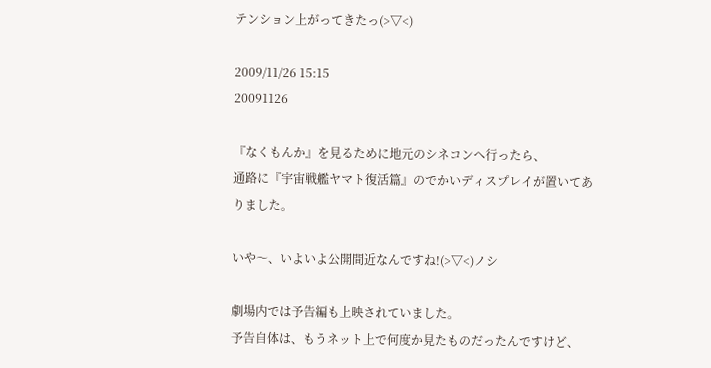テンション上がってきたっ(>▽<)

2009/11/26 15:15
20091126

『なくもんか』を見るために地元のシネコンへ行ったら、
通路に『宇宙戦艦ヤマト復活篇』のでかいディスプレイが置いてありました。

いや〜、いよいよ公開間近なんですね!(>▽<)ノシ

劇場内では予告編も上映されていました。
予告自体は、もうネット上で何度か見たものだったんですけど、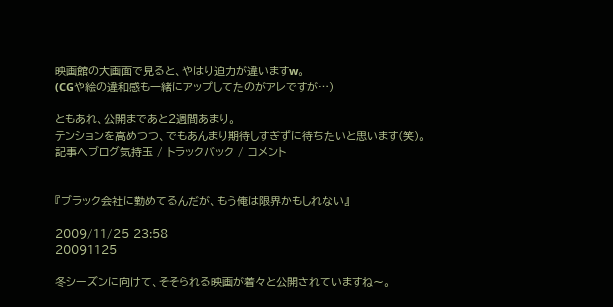映画館の大画面で見ると、やはり迫力が違いますw。
(CGや絵の違和感も一緒にアップしてたのがアレですが…)

ともあれ、公開まであと2週間あまり。
テンションを高めつつ、でもあんまり期待しすぎずに待ちたいと思います(笑)。
記事へブログ気持玉 / トラックバック / コメント


『ブラック会社に勤めてるんだが、もう俺は限界かもしれない』

2009/11/25 23:58
20091125

冬シーズンに向けて、そそられる映画が着々と公開されていますね〜。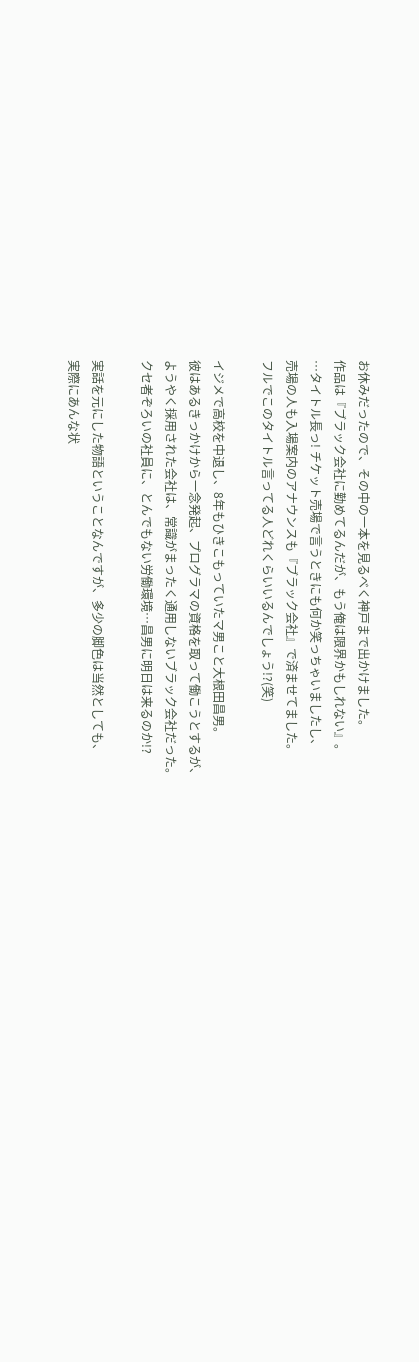お休みだったので、その中の一本を見るべく神戸まで出かけました。
作品は『ブラック会社に勤めてるんだが、もう俺は限界かもしれない』。
…タイトル長っ! チケット売場で言うときにも何か笑っちゃいましたし、
売場の人も入場案内のアナウンスも『ブラック会社』で済ませてました。
フルでこのタイトル言ってる人どれくらいいるんでしょう!?(笑)

イジメで高校を中退し、8年もひきこもっていたマ男こと大根田昌男。
彼はあるきっかけから一念発起、プログラマの資格を取って働こうとするが、
ようやく採用された会社は、常識がまったく通用しないブラック会社だった。
クセ者ぞろいの社員に、とんでもない労働環境…昌男に明日は来るのか!?

実話を元にした物語ということなんですが、多少の脚色は当然としても、
実際にあんな状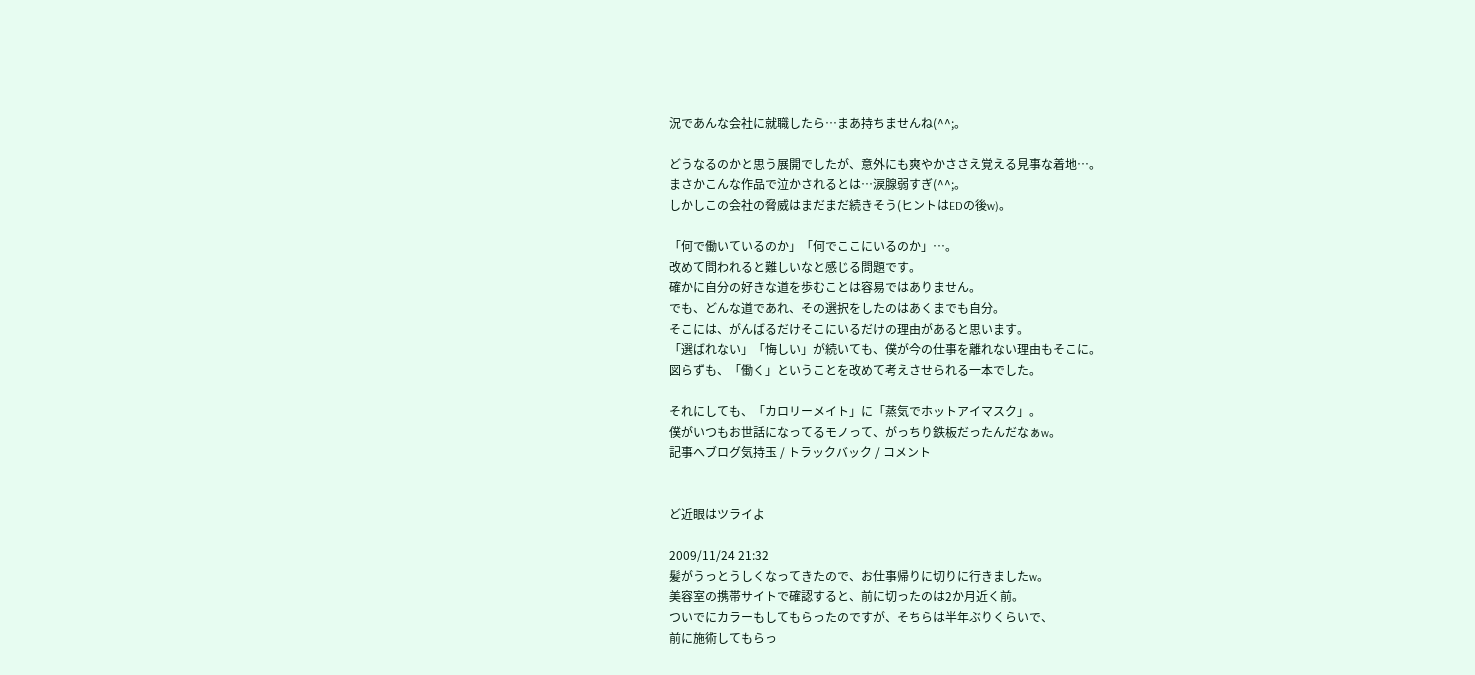況であんな会社に就職したら…まあ持ちませんね(^^;。

どうなるのかと思う展開でしたが、意外にも爽やかささえ覚える見事な着地…。
まさかこんな作品で泣かされるとは…涙腺弱すぎ(^^;。
しかしこの会社の脅威はまだまだ続きそう(ヒントはEDの後w)。

「何で働いているのか」「何でここにいるのか」…。
改めて問われると難しいなと感じる問題です。
確かに自分の好きな道を歩むことは容易ではありません。
でも、どんな道であれ、その選択をしたのはあくまでも自分。
そこには、がんばるだけそこにいるだけの理由があると思います。
「選ばれない」「悔しい」が続いても、僕が今の仕事を離れない理由もそこに。
図らずも、「働く」ということを改めて考えさせられる一本でした。

それにしても、「カロリーメイト」に「蒸気でホットアイマスク」。
僕がいつもお世話になってるモノって、がっちり鉄板だったんだなぁw。
記事へブログ気持玉 / トラックバック / コメント


ど近眼はツライよ

2009/11/24 21:32
髪がうっとうしくなってきたので、お仕事帰りに切りに行きましたw。
美容室の携帯サイトで確認すると、前に切ったのは2か月近く前。
ついでにカラーもしてもらったのですが、そちらは半年ぶりくらいで、
前に施術してもらっ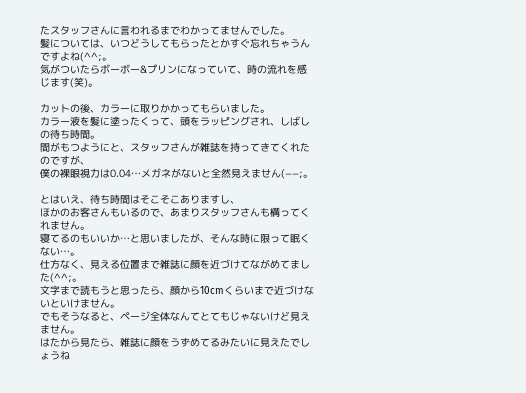たスタッフさんに言われるまでわかってませんでした。
髪については、いつどうしてもらったとかすぐ忘れちゃうんですよね(^^;。
気がついたらボーボー&プリンになっていて、時の流れを感じます(笑)。

カットの後、カラーに取りかかってもらいました。
カラー液を髪に塗ったくって、頭をラッピングされ、しばしの待ち時間。
間がもつようにと、スタッフさんが雑誌を持ってきてくれたのですが、
僕の裸眼視力は0.04…メガネがないと全然見えません(−−;。

とはいえ、待ち時間はそこそこありますし、
ほかのお客さんもいるので、あまりスタッフさんも構ってくれません。
寝てるのもいいか…と思いましたが、そんな時に限って眠くない…。
仕方なく、見える位置まで雑誌に顔を近づけてながめてました(^^;。
文字まで読もうと思ったら、顔から10cmくらいまで近づけないといけません。
でもそうなると、ページ全体なんてとてもじゃないけど見えません。
はたから見たら、雑誌に顔をうずめてるみたいに見えたでしょうね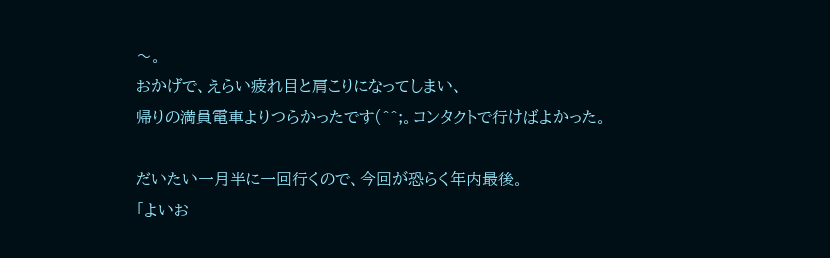〜。
おかげで、えらい疲れ目と肩こりになってしまい、
帰りの満員電車よりつらかったです(^^;。コンタクトで行けばよかった。

だいたい一月半に一回行くので、今回が恐らく年内最後。
「よいお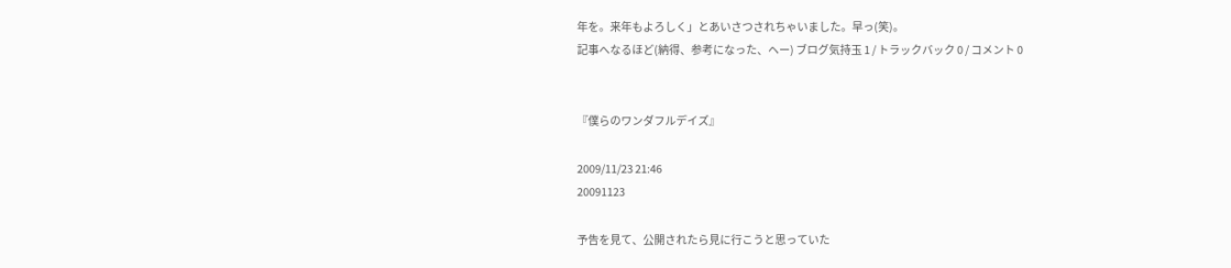年を。来年もよろしく」とあいさつされちゃいました。早っ(笑)。
記事へなるほど(納得、参考になった、ヘー) ブログ気持玉 1 / トラックバック 0 / コメント 0


『僕らのワンダフルデイズ』

2009/11/23 21:46
20091123

予告を見て、公開されたら見に行こうと思っていた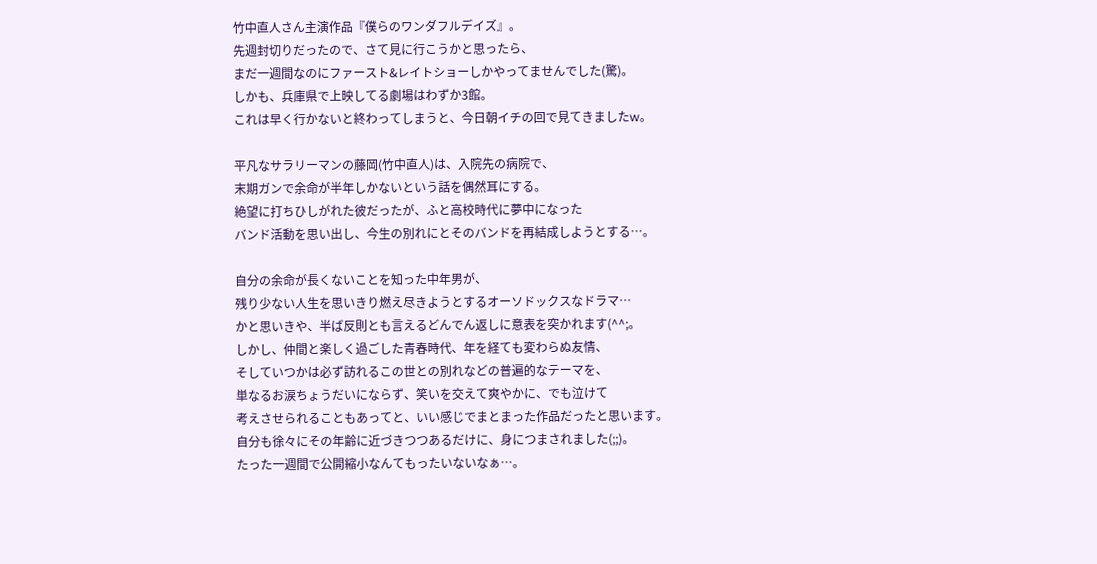竹中直人さん主演作品『僕らのワンダフルデイズ』。
先週封切りだったので、さて見に行こうかと思ったら、
まだ一週間なのにファースト&レイトショーしかやってませんでした(驚)。
しかも、兵庫県で上映してる劇場はわずか3館。
これは早く行かないと終わってしまうと、今日朝イチの回で見てきましたw。

平凡なサラリーマンの藤岡(竹中直人)は、入院先の病院で、
末期ガンで余命が半年しかないという話を偶然耳にする。
絶望に打ちひしがれた彼だったが、ふと高校時代に夢中になった
バンド活動を思い出し、今生の別れにとそのバンドを再結成しようとする…。

自分の余命が長くないことを知った中年男が、
残り少ない人生を思いきり燃え尽きようとするオーソドックスなドラマ…
かと思いきや、半ば反則とも言えるどんでん返しに意表を突かれます(^^;。
しかし、仲間と楽しく過ごした青春時代、年を経ても変わらぬ友情、
そしていつかは必ず訪れるこの世との別れなどの普遍的なテーマを、
単なるお涙ちょうだいにならず、笑いを交えて爽やかに、でも泣けて
考えさせられることもあってと、いい感じでまとまった作品だったと思います。
自分も徐々にその年齢に近づきつつあるだけに、身につまされました(;;)。
たった一週間で公開縮小なんてもったいないなぁ…。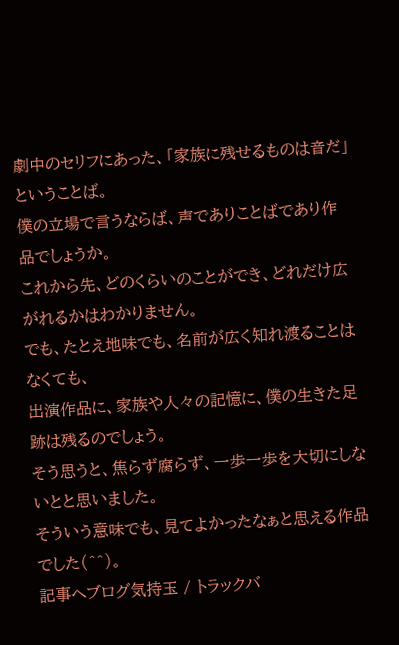劇中のセリフにあった、「家族に残せるものは音だ」ということば。
僕の立場で言うならば、声でありことばであり作品でしょうか。
これから先、どのくらいのことができ、どれだけ広がれるかはわかりません。
でも、たとえ地味でも、名前が広く知れ渡ることはなくても、
出演作品に、家族や人々の記憶に、僕の生きた足跡は残るのでしょう。
そう思うと、焦らず腐らず、一歩一歩を大切にしないとと思いました。
そういう意味でも、見てよかったなぁと思える作品でした(^^)。
記事へブログ気持玉 / トラックバ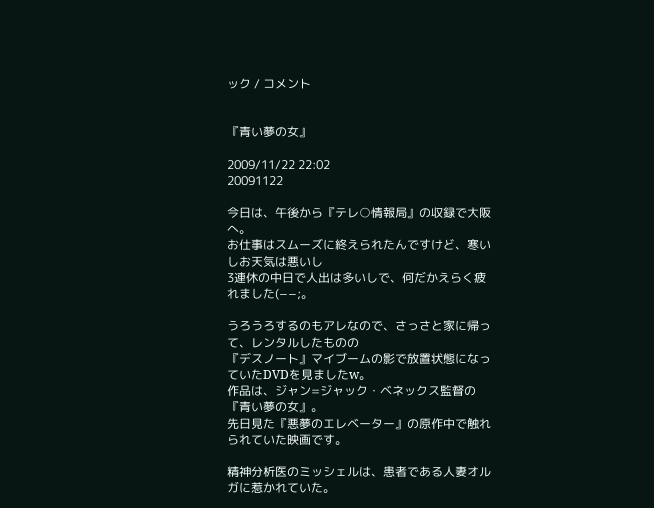ック / コメント


『青い夢の女』

2009/11/22 22:02
20091122

今日は、午後から『テレ○情報局』の収録で大阪へ。
お仕事はスムーズに終えられたんですけど、寒いしお天気は悪いし
3連休の中日で人出は多いしで、何だかえらく疲れました(−−;。

うろうろするのもアレなので、さっさと家に帰って、レンタルしたものの
『デスノート』マイブームの影で放置状態になっていたDVDを見ましたw。
作品は、ジャン=ジャック・ベネックス監督の『青い夢の女』。
先日見た『悪夢のエレベーター』の原作中で触れられていた映画です。

精神分析医のミッシェルは、患者である人妻オルガに惹かれていた。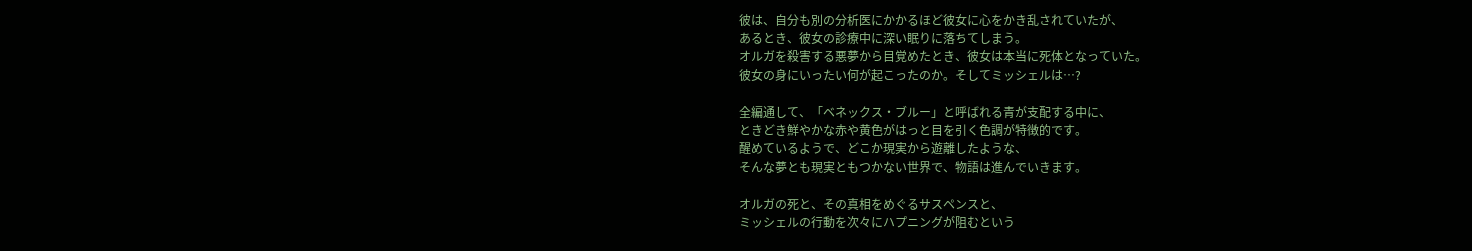彼は、自分も別の分析医にかかるほど彼女に心をかき乱されていたが、
あるとき、彼女の診療中に深い眠りに落ちてしまう。
オルガを殺害する悪夢から目覚めたとき、彼女は本当に死体となっていた。
彼女の身にいったい何が起こったのか。そしてミッシェルは…?

全編通して、「ベネックス・ブルー」と呼ばれる青が支配する中に、
ときどき鮮やかな赤や黄色がはっと目を引く色調が特徴的です。
醒めているようで、どこか現実から遊離したような、
そんな夢とも現実ともつかない世界で、物語は進んでいきます。

オルガの死と、その真相をめぐるサスペンスと、
ミッシェルの行動を次々にハプニングが阻むという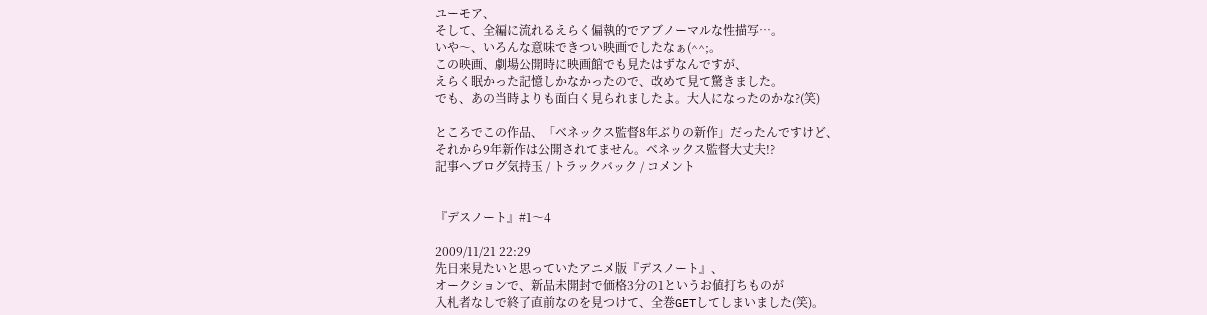ユーモア、
そして、全編に流れるえらく偏執的でアブノーマルな性描写…。
いや〜、いろんな意味できつい映画でしたなぁ(^^;。
この映画、劇場公開時に映画館でも見たはずなんですが、
えらく眠かった記憶しかなかったので、改めて見て驚きました。
でも、あの当時よりも面白く見られましたよ。大人になったのかな?(笑)

ところでこの作品、「ベネックス監督8年ぶりの新作」だったんですけど、
それから9年新作は公開されてません。ベネックス監督大丈夫!?
記事へブログ気持玉 / トラックバック / コメント


『デスノート』#1〜4

2009/11/21 22:29
先日来見たいと思っていたアニメ版『デスノート』、
オークションで、新品未開封で価格3分の1というお値打ちものが
入札者なしで終了直前なのを見つけて、全巻GETしてしまいました(笑)。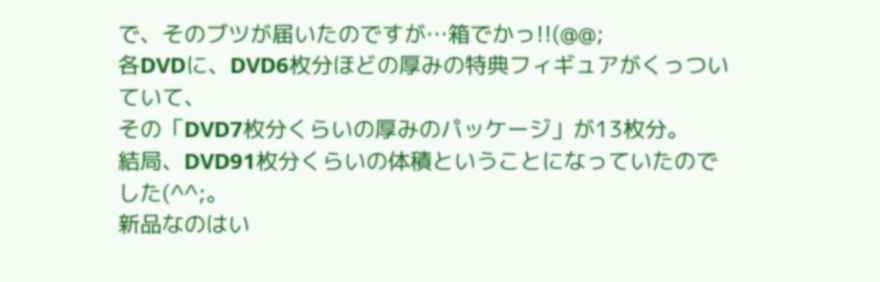で、そのブツが届いたのですが…箱でかっ!!(@@;
各DVDに、DVD6枚分ほどの厚みの特典フィギュアがくっついていて、
その「DVD7枚分くらいの厚みのパッケージ」が13枚分。
結局、DVD91枚分くらいの体積ということになっていたのでした(^^;。
新品なのはい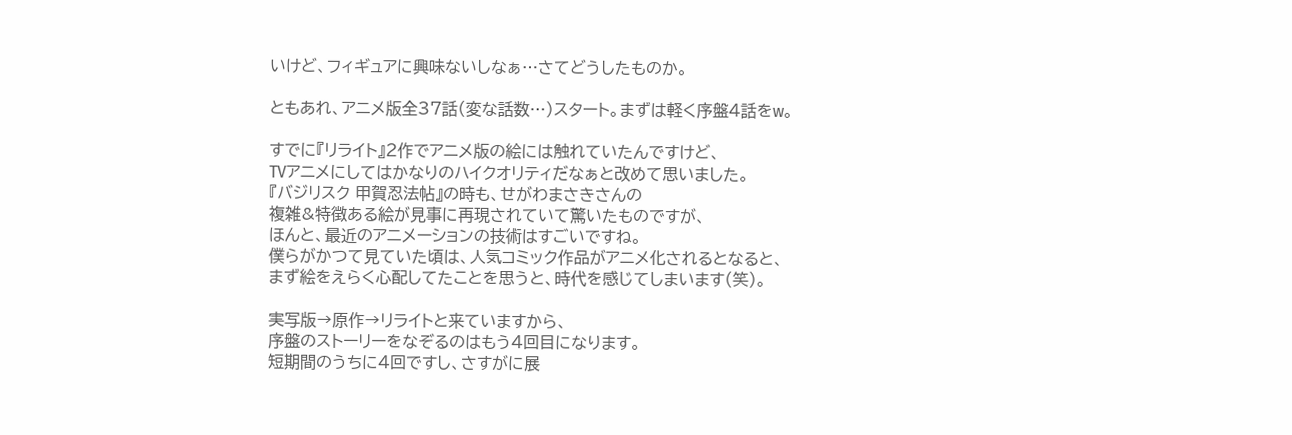いけど、フィギュアに興味ないしなぁ…さてどうしたものか。

ともあれ、アニメ版全37話(変な話数…)スタート。まずは軽く序盤4話をw。

すでに『リライト』2作でアニメ版の絵には触れていたんですけど、
TVアニメにしてはかなりのハイクオリティだなぁと改めて思いました。
『バジリスク 甲賀忍法帖』の時も、せがわまさきさんの
複雑&特徴ある絵が見事に再現されていて驚いたものですが、
ほんと、最近のアニメーションの技術はすごいですね。
僕らがかつて見ていた頃は、人気コミック作品がアニメ化されるとなると、
まず絵をえらく心配してたことを思うと、時代を感じてしまいます(笑)。

実写版→原作→リライトと来ていますから、
序盤のストーリーをなぞるのはもう4回目になります。
短期間のうちに4回ですし、さすがに展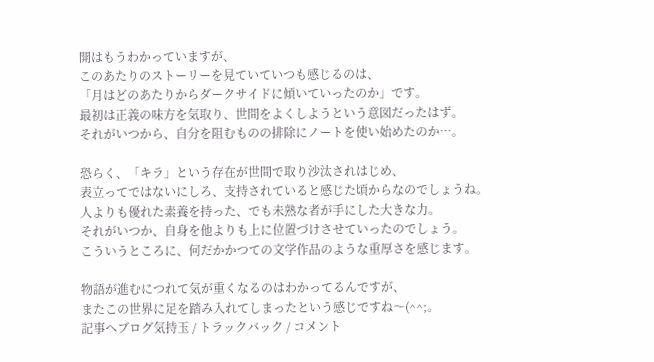開はもうわかっていますが、
このあたりのストーリーを見ていていつも感じるのは、
「月はどのあたりからダークサイドに傾いていったのか」です。
最初は正義の味方を気取り、世間をよくしようという意図だったはず。
それがいつから、自分を阻むものの排除にノートを使い始めたのか…。

恐らく、「キラ」という存在が世間で取り沙汰されはじめ、
表立ってではないにしろ、支持されていると感じた頃からなのでしょうね。
人よりも優れた素養を持った、でも未熟な者が手にした大きな力。
それがいつか、自身を他よりも上に位置づけさせていったのでしょう。
こういうところに、何だかかつての文学作品のような重厚さを感じます。

物語が進むにつれて気が重くなるのはわかってるんですが、
またこの世界に足を踏み入れてしまったという感じですね〜(^^;。
記事へブログ気持玉 / トラックバック / コメント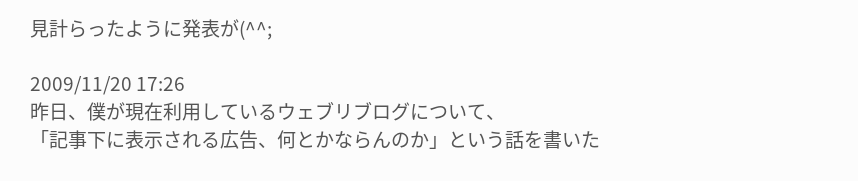見計らったように発表が(^^;

2009/11/20 17:26
昨日、僕が現在利用しているウェブリブログについて、
「記事下に表示される広告、何とかならんのか」という話を書いた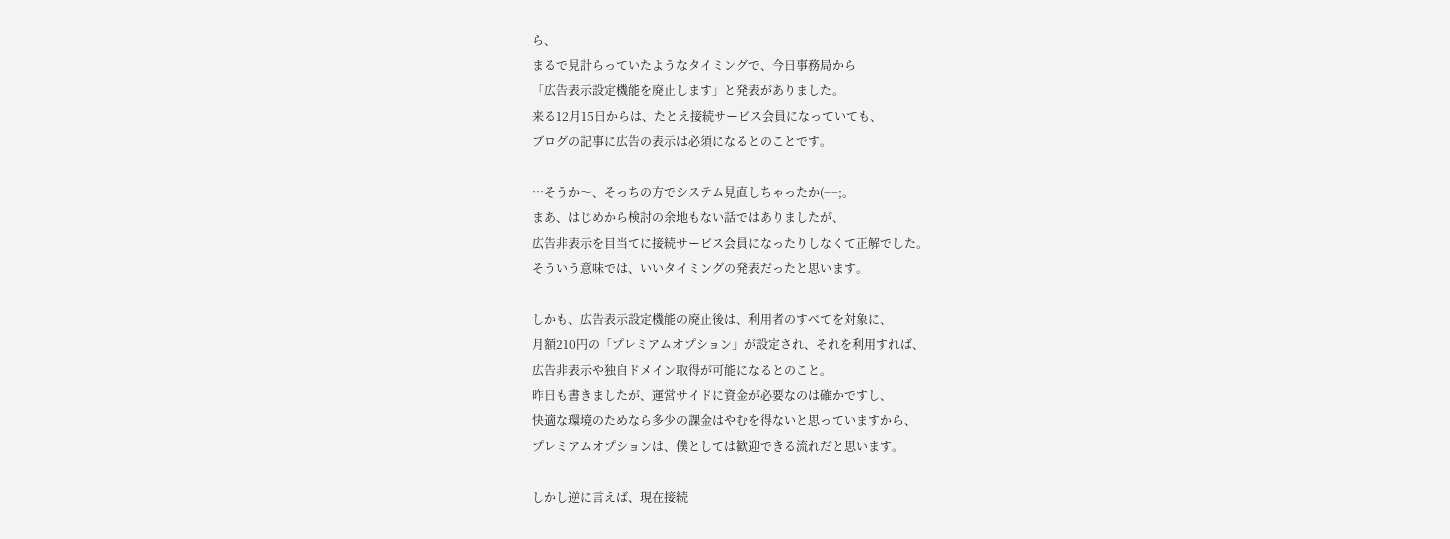ら、
まるで見計らっていたようなタイミングで、今日事務局から
「広告表示設定機能を廃止します」と発表がありました。
来る12月15日からは、たとえ接続サービス会員になっていても、
ブログの記事に広告の表示は必須になるとのことです。

…そうか〜、そっちの方でシステム見直しちゃったか(−−;。
まあ、はじめから検討の余地もない話ではありましたが、
広告非表示を目当てに接続サービス会員になったりしなくて正解でした。
そういう意味では、いいタイミングの発表だったと思います。

しかも、広告表示設定機能の廃止後は、利用者のすべてを対象に、
月額210円の「プレミアムオプション」が設定され、それを利用すれば、
広告非表示や独自ドメイン取得が可能になるとのこと。
昨日も書きましたが、運営サイドに資金が必要なのは確かですし、
快適な環境のためなら多少の課金はやむを得ないと思っていますから、
プレミアムオプションは、僕としては歓迎できる流れだと思います。

しかし逆に言えば、現在接続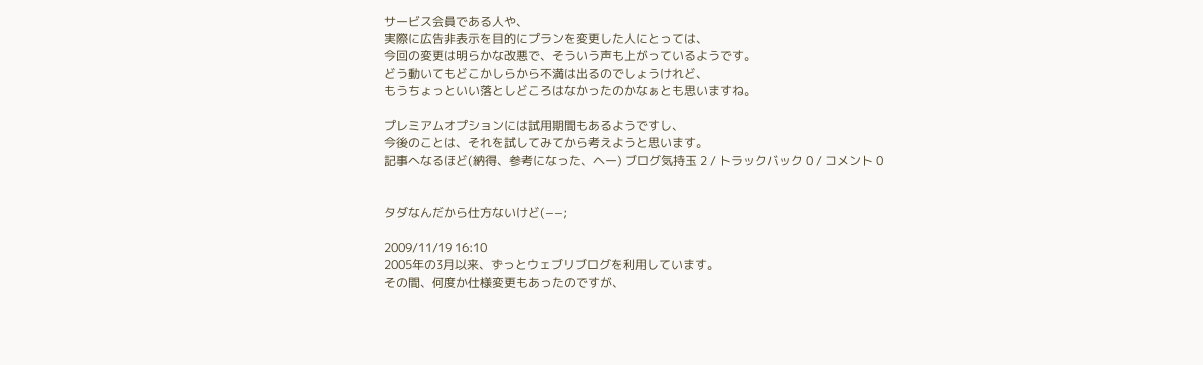サービス会員である人や、
実際に広告非表示を目的にプランを変更した人にとっては、
今回の変更は明らかな改悪で、そういう声も上がっているようです。
どう動いてもどこかしらから不満は出るのでしょうけれど、
もうちょっといい落としどころはなかったのかなぁとも思いますね。

プレミアムオプションには試用期間もあるようですし、
今後のことは、それを試してみてから考えようと思います。
記事へなるほど(納得、参考になった、ヘー) ブログ気持玉 2 / トラックバック 0 / コメント 0


タダなんだから仕方ないけど(−−;

2009/11/19 16:10
2005年の3月以来、ずっとウェブリブログを利用しています。
その間、何度か仕様変更もあったのですが、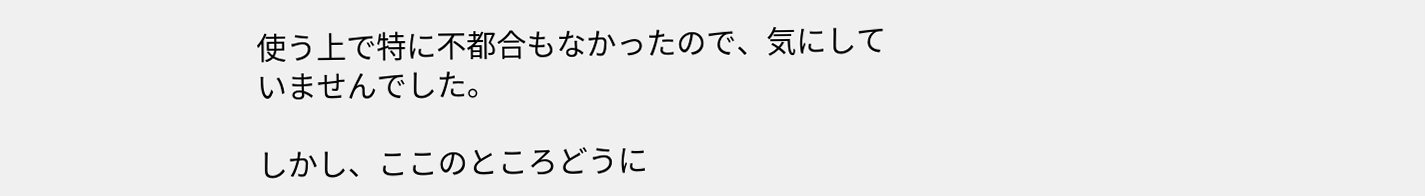使う上で特に不都合もなかったので、気にしていませんでした。

しかし、ここのところどうに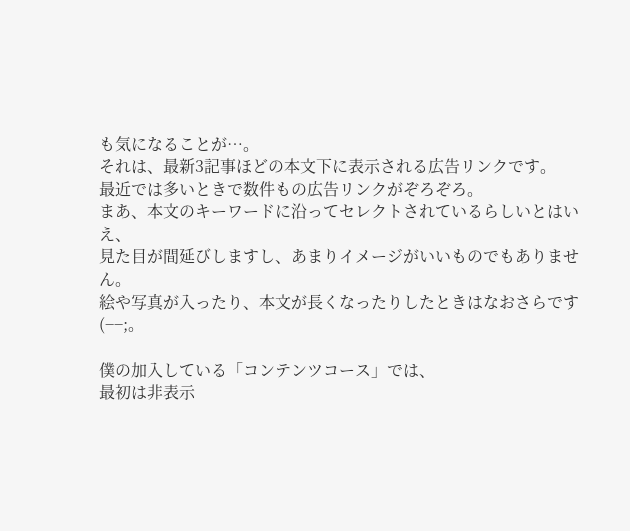も気になることが…。
それは、最新3記事ほどの本文下に表示される広告リンクです。
最近では多いときで数件もの広告リンクがぞろぞろ。
まあ、本文のキーワードに沿ってセレクトされているらしいとはいえ、
見た目が間延びしますし、あまりイメージがいいものでもありません。
絵や写真が入ったり、本文が長くなったりしたときはなおさらです(−−;。

僕の加入している「コンテンツコース」では、
最初は非表示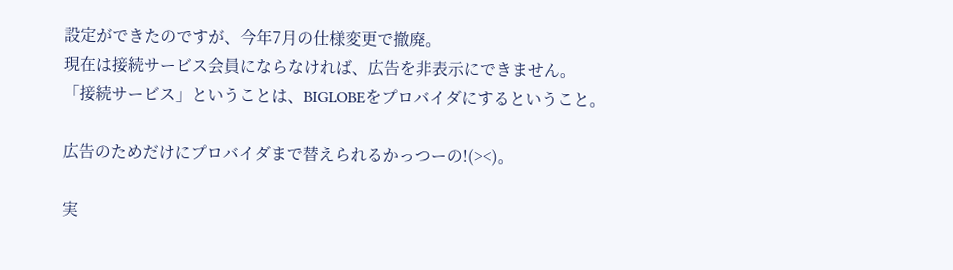設定ができたのですが、今年7月の仕様変更で撤廃。
現在は接続サービス会員にならなければ、広告を非表示にできません。
「接続サービス」ということは、BIGLOBEをプロバイダにするということ。

広告のためだけにプロバイダまで替えられるかっつーの!(><)。

実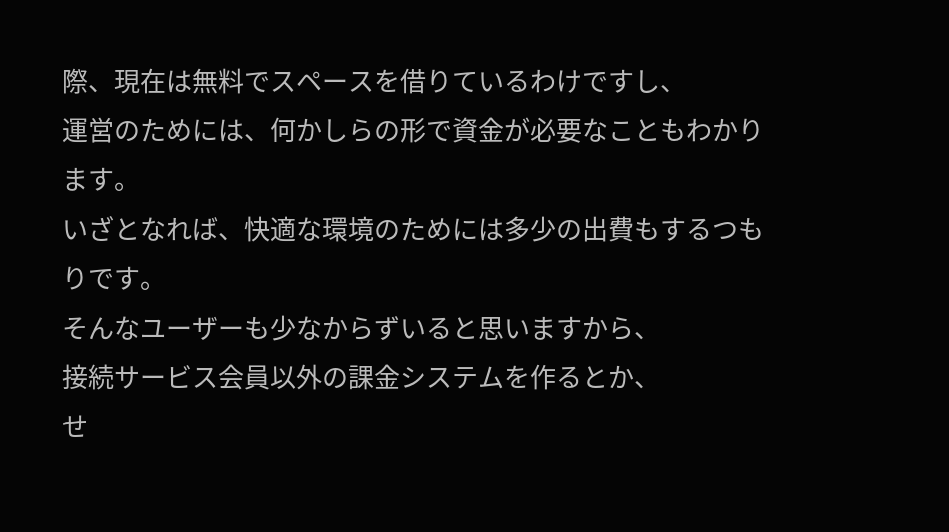際、現在は無料でスペースを借りているわけですし、
運営のためには、何かしらの形で資金が必要なこともわかります。
いざとなれば、快適な環境のためには多少の出費もするつもりです。
そんなユーザーも少なからずいると思いますから、
接続サービス会員以外の課金システムを作るとか、
せ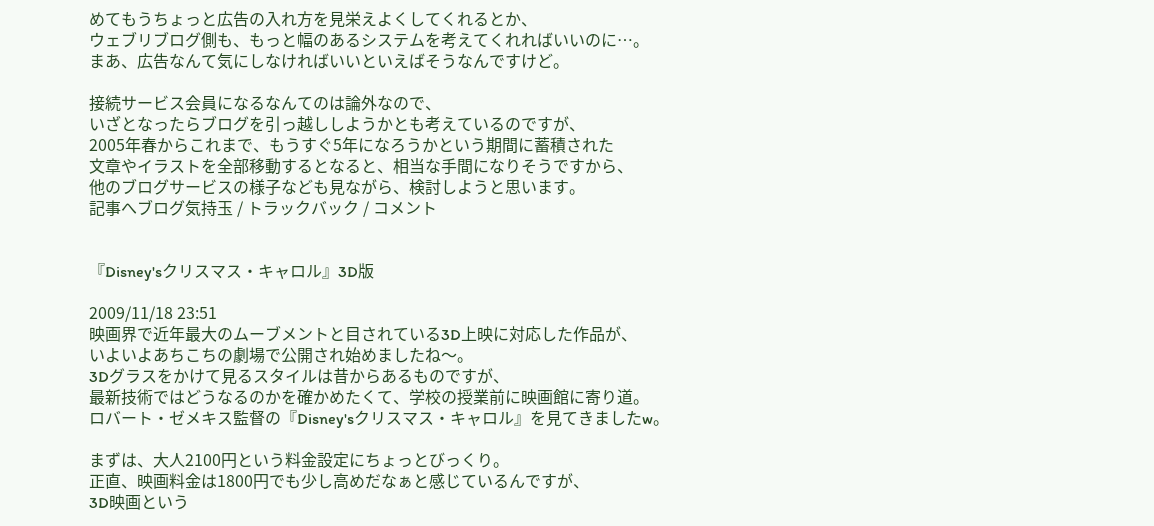めてもうちょっと広告の入れ方を見栄えよくしてくれるとか、
ウェブリブログ側も、もっと幅のあるシステムを考えてくれればいいのに…。
まあ、広告なんて気にしなければいいといえばそうなんですけど。

接続サービス会員になるなんてのは論外なので、
いざとなったらブログを引っ越ししようかとも考えているのですが、
2005年春からこれまで、もうすぐ5年になろうかという期間に蓄積された
文章やイラストを全部移動するとなると、相当な手間になりそうですから、
他のブログサービスの様子なども見ながら、検討しようと思います。
記事へブログ気持玉 / トラックバック / コメント


『Disney'sクリスマス・キャロル』3D版

2009/11/18 23:51
映画界で近年最大のムーブメントと目されている3D上映に対応した作品が、
いよいよあちこちの劇場で公開され始めましたね〜。
3Dグラスをかけて見るスタイルは昔からあるものですが、
最新技術ではどうなるのかを確かめたくて、学校の授業前に映画館に寄り道。
ロバート・ゼメキス監督の『Disney'sクリスマス・キャロル』を見てきましたw。

まずは、大人2100円という料金設定にちょっとびっくり。
正直、映画料金は1800円でも少し高めだなぁと感じているんですが、
3D映画という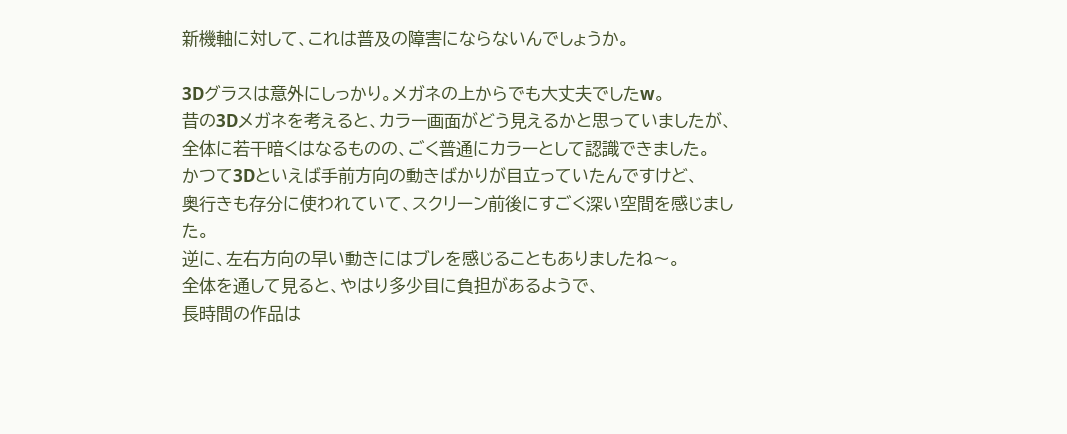新機軸に対して、これは普及の障害にならないんでしょうか。

3Dグラスは意外にしっかり。メガネの上からでも大丈夫でしたw。
昔の3Dメガネを考えると、カラー画面がどう見えるかと思っていましたが、
全体に若干暗くはなるものの、ごく普通にカラーとして認識できました。
かつて3Dといえば手前方向の動きばかりが目立っていたんですけど、
奥行きも存分に使われていて、スクリーン前後にすごく深い空間を感じました。
逆に、左右方向の早い動きにはブレを感じることもありましたね〜。
全体を通して見ると、やはり多少目に負担があるようで、
長時間の作品は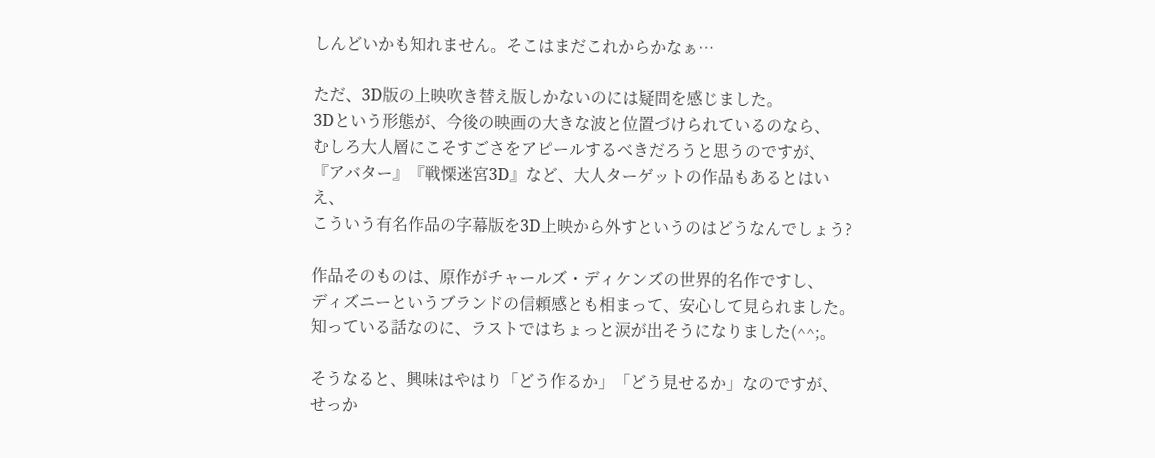しんどいかも知れません。そこはまだこれからかなぁ…

ただ、3D版の上映吹き替え版しかないのには疑問を感じました。
3Dという形態が、今後の映画の大きな波と位置づけられているのなら、
むしろ大人層にこそすごさをアピールするべきだろうと思うのですが、
『アバター』『戦慄迷宮3D』など、大人ターゲットの作品もあるとはいえ、
こういう有名作品の字幕版を3D上映から外すというのはどうなんでしょう?

作品そのものは、原作がチャールズ・ディケンズの世界的名作ですし、
ディズニーというブランドの信頼感とも相まって、安心して見られました。
知っている話なのに、ラストではちょっと涙が出そうになりました(^^;。

そうなると、興味はやはり「どう作るか」「どう見せるか」なのですが、
せっか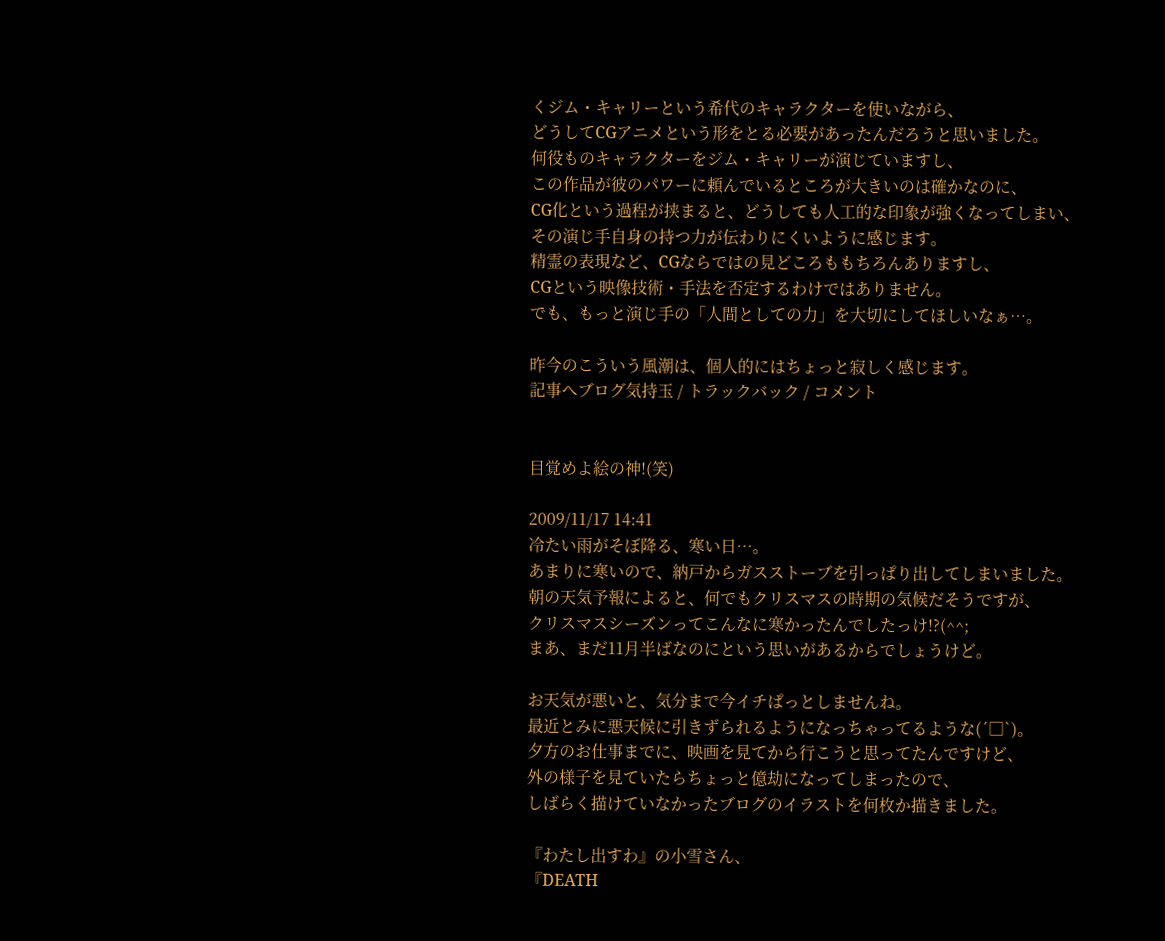くジム・キャリーという希代のキャラクターを使いながら、
どうしてCGアニメという形をとる必要があったんだろうと思いました。
何役ものキャラクターをジム・キャリーが演じていますし、
この作品が彼のパワーに頼んでいるところが大きいのは確かなのに、
CG化という過程が挟まると、どうしても人工的な印象が強くなってしまい、
その演じ手自身の持つ力が伝わりにくいように感じます。
精霊の表現など、CGならではの見どころももちろんありますし、
CGという映像技術・手法を否定するわけではありません。
でも、もっと演じ手の「人間としての力」を大切にしてほしいなぁ…。

昨今のこういう風潮は、個人的にはちょっと寂しく感じます。
記事へブログ気持玉 / トラックバック / コメント


目覚めよ絵の神!(笑)

2009/11/17 14:41
冷たい雨がそぼ降る、寒い日…。
あまりに寒いので、納戸からガスストーブを引っぱり出してしまいました。
朝の天気予報によると、何でもクリスマスの時期の気候だそうですが、
クリスマスシーズンってこんなに寒かったんでしたっけ!?(^^;
まあ、まだ11月半ばなのにという思いがあるからでしょうけど。

お天気が悪いと、気分まで今イチぱっとしませんね。
最近とみに悪天候に引きずられるようになっちゃってるような(´□`)。
夕方のお仕事までに、映画を見てから行こうと思ってたんですけど、
外の様子を見ていたらちょっと億劫になってしまったので、
しばらく描けていなかったブログのイラストを何枚か描きました。

『わたし出すわ』の小雪さん、
『DEATH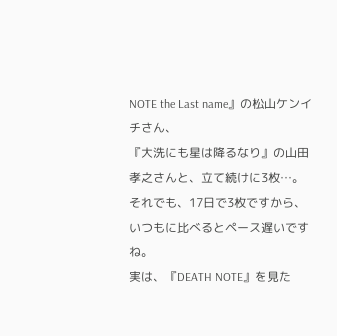NOTE the Last name』の松山ケンイチさん、
『大洗にも星は降るなり』の山田孝之さんと、立て続けに3枚…。
それでも、17日で3枚ですから、いつもに比べるとペース遅いですね。
実は、『DEATH NOTE』を見た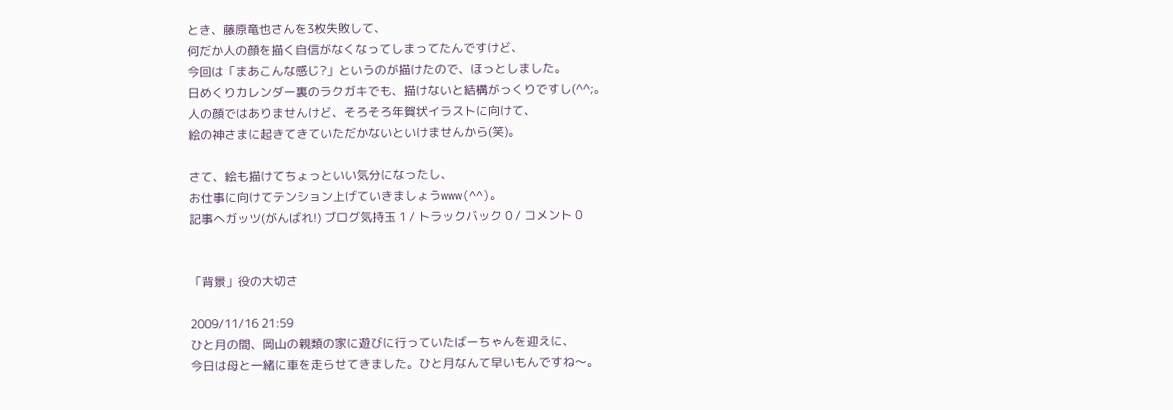とき、藤原竜也さんを3枚失敗して、
何だか人の顔を描く自信がなくなってしまってたんですけど、
今回は「まあこんな感じ?」というのが描けたので、ほっとしました。
日めくりカレンダー裏のラクガキでも、描けないと結構がっくりですし(^^;。
人の顔ではありませんけど、そろそろ年賀状イラストに向けて、
絵の神さまに起きてきていただかないといけませんから(笑)。

さて、絵も描けてちょっといい気分になったし、
お仕事に向けてテンション上げていきましょうwww(^^)。
記事へガッツ(がんばれ!) ブログ気持玉 1 / トラックバック 0 / コメント 0


「背景」役の大切さ

2009/11/16 21:59
ひと月の間、岡山の親類の家に遊びに行っていたばーちゃんを迎えに、
今日は母と一緒に車を走らせてきました。ひと月なんて早いもんですね〜。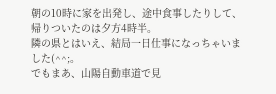朝の10時に家を出発し、途中食事したりして、帰りついたのは夕方4時半。
隣の県とはいえ、結局一日仕事になっちゃいました(^^;。
でもまあ、山陽自動車道で見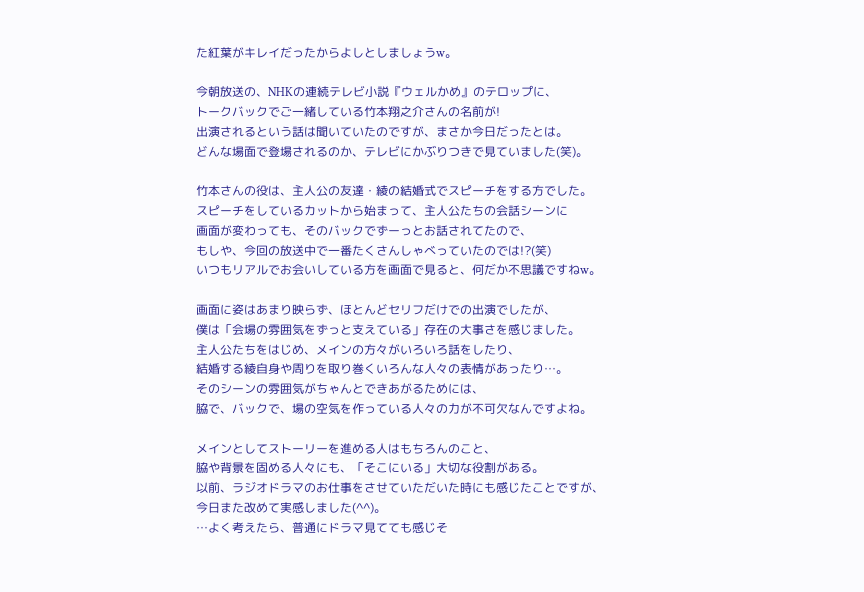た紅葉がキレイだったからよしとしましょうw。

今朝放送の、NHKの連続テレビ小説『ウェルかめ』のテロップに、
トークバックでご一緒している竹本翔之介さんの名前が!
出演されるという話は聞いていたのですが、まさか今日だったとは。
どんな場面で登場されるのか、テレビにかぶりつきで見ていました(笑)。

竹本さんの役は、主人公の友達・綾の結婚式でスピーチをする方でした。
スピーチをしているカットから始まって、主人公たちの会話シーンに
画面が変わっても、そのバックでずーっとお話されてたので、
もしや、今回の放送中で一番たくさんしゃべっていたのでは!?(笑)
いつもリアルでお会いしている方を画面で見ると、何だか不思議ですねw。

画面に姿はあまり映らず、ほとんどセリフだけでの出演でしたが、
僕は「会場の雰囲気をずっと支えている」存在の大事さを感じました。
主人公たちをはじめ、メインの方々がいろいろ話をしたり、
結婚する綾自身や周りを取り巻くいろんな人々の表情があったり…。
そのシーンの雰囲気がちゃんとできあがるためには、
脇で、バックで、場の空気を作っている人々の力が不可欠なんですよね。

メインとしてストーリーを進める人はもちろんのこと、
脇や背景を固める人々にも、「そこにいる」大切な役割がある。
以前、ラジオドラマのお仕事をさせていただいた時にも感じたことですが、
今日また改めて実感しました(^^)。
…よく考えたら、普通にドラマ見てても感じそ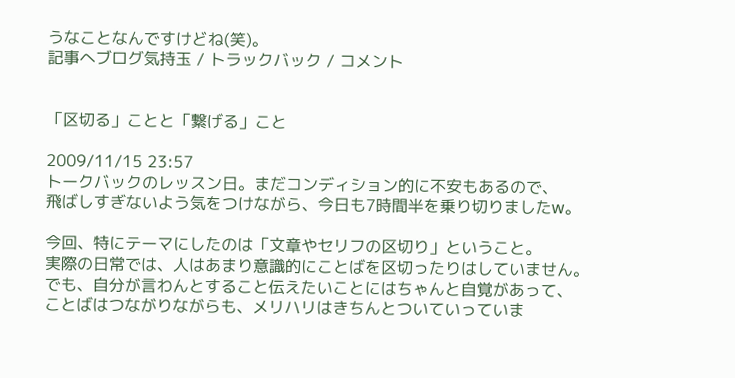うなことなんですけどね(笑)。
記事へブログ気持玉 / トラックバック / コメント


「区切る」ことと「繋げる」こと

2009/11/15 23:57
トークバックのレッスン日。まだコンディション的に不安もあるので、
飛ばしすぎないよう気をつけながら、今日も7時間半を乗り切りましたw。

今回、特にテーマにしたのは「文章やセリフの区切り」ということ。
実際の日常では、人はあまり意識的にことばを区切ったりはしていません。
でも、自分が言わんとすること伝えたいことにはちゃんと自覚があって、
ことばはつながりながらも、メリハリはきちんとついていっていま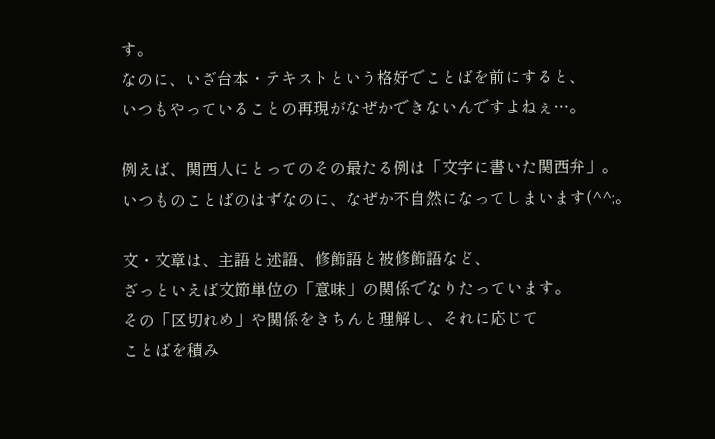す。
なのに、いざ台本・テキストという格好でことばを前にすると、
いつもやっていることの再現がなぜかできないんですよねぇ…。

例えば、関西人にとってのその最たる例は「文字に書いた関西弁」。
いつものことばのはずなのに、なぜか不自然になってしまいます(^^;。

文・文章は、主語と述語、修飾語と被修飾語など、
ざっといえば文節単位の「意味」の関係でなりたっています。
その「区切れめ」や関係をきちんと理解し、それに応じて
ことばを積み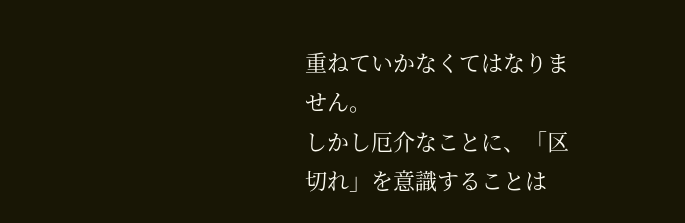重ねていかなくてはなりません。
しかし厄介なことに、「区切れ」を意識することは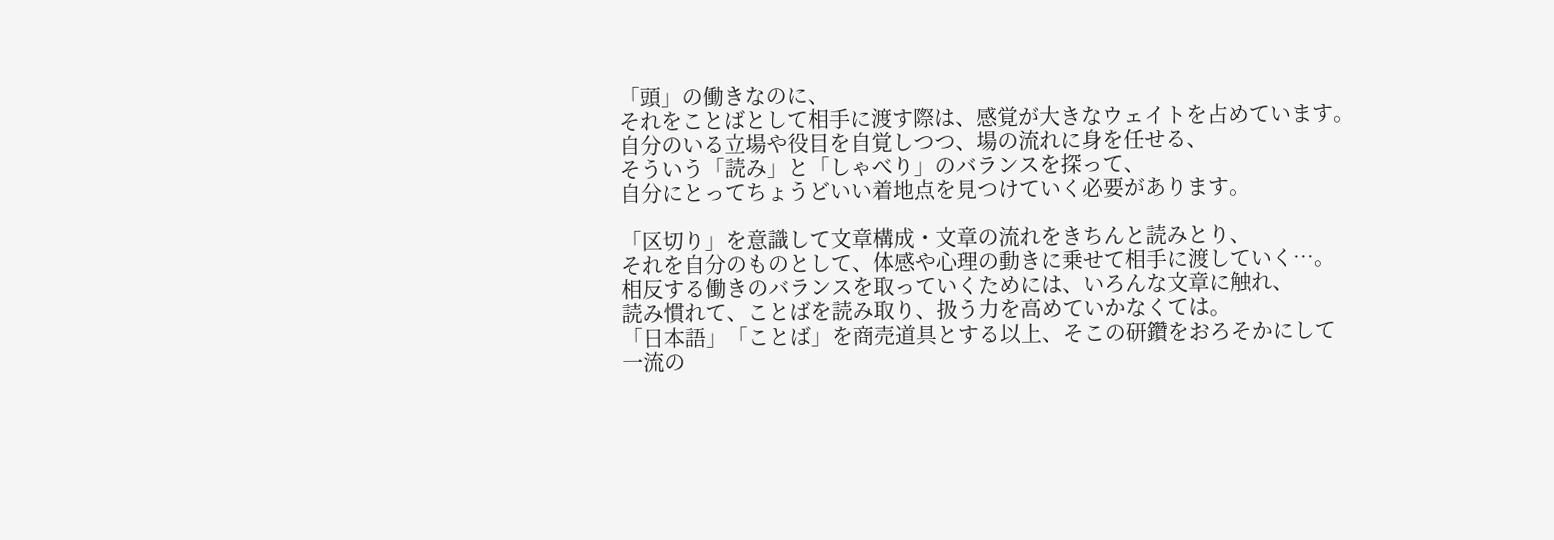「頭」の働きなのに、
それをことばとして相手に渡す際は、感覚が大きなウェイトを占めています。
自分のいる立場や役目を自覚しつつ、場の流れに身を任せる、
そういう「読み」と「しゃべり」のバランスを探って、
自分にとってちょうどいい着地点を見つけていく必要があります。

「区切り」を意識して文章構成・文章の流れをきちんと読みとり、
それを自分のものとして、体感や心理の動きに乗せて相手に渡していく…。
相反する働きのバランスを取っていくためには、いろんな文章に触れ、
読み慣れて、ことばを読み取り、扱う力を高めていかなくては。
「日本語」「ことば」を商売道具とする以上、そこの研鑽をおろそかにして
一流の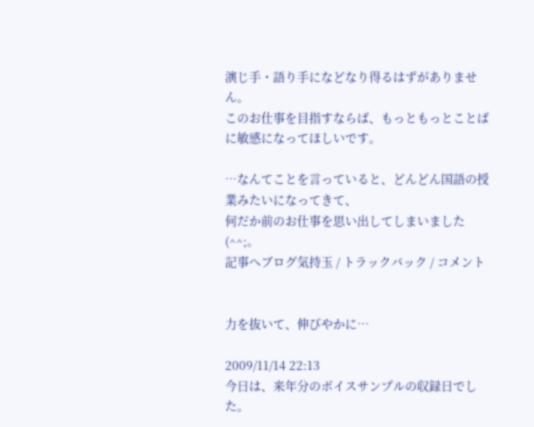演じ手・語り手になどなり得るはずがありません。
このお仕事を目指すならば、もっともっとことばに敏感になってほしいです。

…なんてことを言っていると、どんどん国語の授業みたいになってきて、
何だか前のお仕事を思い出してしまいました(^^;。
記事へブログ気持玉 / トラックバック / コメント


力を抜いて、伸びやかに…

2009/11/14 22:13
今日は、来年分のボイスサンプルの収録日でした。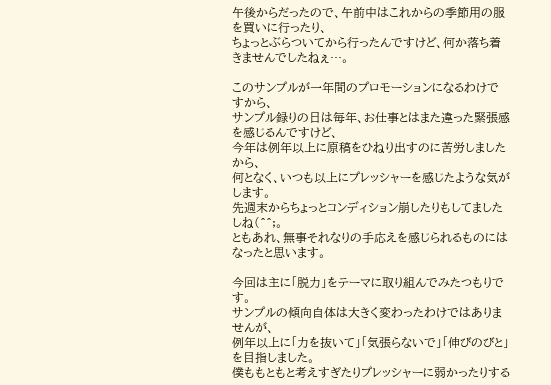午後からだったので、午前中はこれからの季節用の服を買いに行ったり、
ちょっとぶらついてから行ったんですけど、何か落ち着きませんでしたねぇ…。

このサンプルが一年間のプロモーションになるわけですから、
サンプル録りの日は毎年、お仕事とはまた違った緊張感を感じるんですけど、
今年は例年以上に原稿をひねり出すのに苦労しましたから、
何となく、いつも以上にプレッシャーを感じたような気がします。
先週末からちょっとコンディション崩したりもしてましたしね(^^;。
ともあれ、無事それなりの手応えを感じられるものにはなったと思います。

今回は主に「脱力」をテーマに取り組んでみたつもりです。
サンプルの傾向自体は大きく変わったわけではありませんが、
例年以上に「力を抜いて」「気張らないで」「伸びのびと」を目指しました。
僕ももともと考えすぎたりプレッシャーに弱かったりする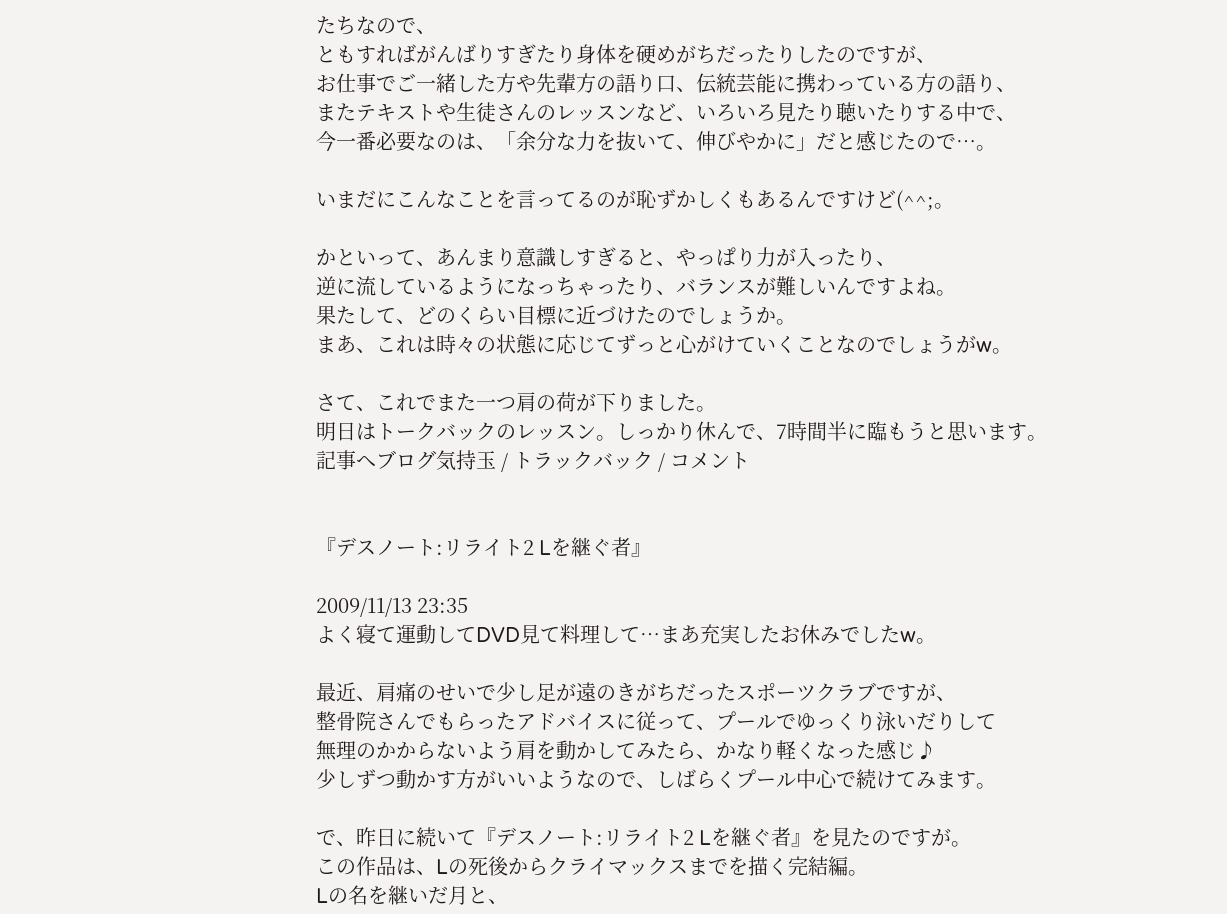たちなので、
ともすればがんばりすぎたり身体を硬めがちだったりしたのですが、
お仕事でご一緒した方や先輩方の語り口、伝統芸能に携わっている方の語り、
またテキストや生徒さんのレッスンなど、いろいろ見たり聴いたりする中で、
今一番必要なのは、「余分な力を抜いて、伸びやかに」だと感じたので…。

いまだにこんなことを言ってるのが恥ずかしくもあるんですけど(^^;。

かといって、あんまり意識しすぎると、やっぱり力が入ったり、
逆に流しているようになっちゃったり、バランスが難しいんですよね。
果たして、どのくらい目標に近づけたのでしょうか。
まあ、これは時々の状態に応じてずっと心がけていくことなのでしょうがw。

さて、これでまた一つ肩の荷が下りました。
明日はトークバックのレッスン。しっかり休んで、7時間半に臨もうと思います。
記事へブログ気持玉 / トラックバック / コメント


『デスノート:リライト2 Lを継ぐ者』

2009/11/13 23:35
よく寝て運動してDVD見て料理して…まあ充実したお休みでしたw。

最近、肩痛のせいで少し足が遠のきがちだったスポーツクラブですが、
整骨院さんでもらったアドバイスに従って、プールでゆっくり泳いだりして
無理のかからないよう肩を動かしてみたら、かなり軽くなった感じ♪
少しずつ動かす方がいいようなので、しばらくプール中心で続けてみます。

で、昨日に続いて『デスノート:リライト2 Lを継ぐ者』を見たのですが。
この作品は、Lの死後からクライマックスまでを描く完結編。
Lの名を継いだ月と、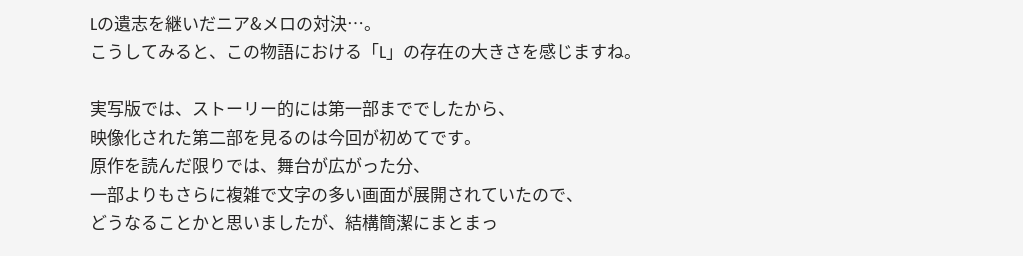Lの遺志を継いだニア&メロの対決…。
こうしてみると、この物語における「L」の存在の大きさを感じますね。

実写版では、ストーリー的には第一部まででしたから、
映像化された第二部を見るのは今回が初めてです。
原作を読んだ限りでは、舞台が広がった分、
一部よりもさらに複雑で文字の多い画面が展開されていたので、
どうなることかと思いましたが、結構簡潔にまとまっ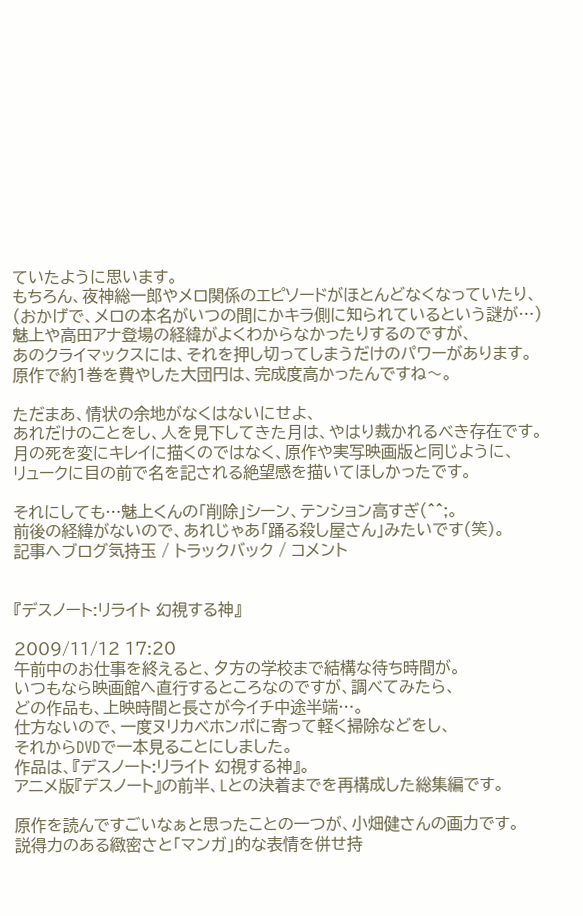ていたように思います。
もちろん、夜神総一郎やメロ関係のエピソードがほとんどなくなっていたり、
(おかげで、メロの本名がいつの間にかキラ側に知られているという謎が…)
魅上や高田アナ登場の経緯がよくわからなかったりするのですが、
あのクライマックスには、それを押し切ってしまうだけのパワーがあります。
原作で約1巻を費やした大団円は、完成度高かったんですね〜。

ただまあ、情状の余地がなくはないにせよ、
あれだけのことをし、人を見下してきた月は、やはり裁かれるべき存在です。
月の死を変にキレイに描くのではなく、原作や実写映画版と同じように、
リュークに目の前で名を記される絶望感を描いてほしかったです。

それにしても…魅上くんの「削除」シーン、テンション高すぎ(^^;。
前後の経緯がないので、あれじゃあ「踊る殺し屋さん」みたいです(笑)。
記事へブログ気持玉 / トラックバック / コメント


『デスノート:リライト 幻視する神』

2009/11/12 17:20
午前中のお仕事を終えると、夕方の学校まで結構な待ち時間が。
いつもなら映画館へ直行するところなのですが、調べてみたら、
どの作品も、上映時間と長さが今イチ中途半端…。
仕方ないので、一度ヌリカベホンポに寄って軽く掃除などをし、
それからDVDで一本見ることにしました。
作品は、『デスノート:リライト 幻視する神』。
アニメ版『デスノート』の前半、Lとの決着までを再構成した総集編です。

原作を読んですごいなぁと思ったことの一つが、小畑健さんの画力です。
説得力のある緻密さと「マンガ」的な表情を併せ持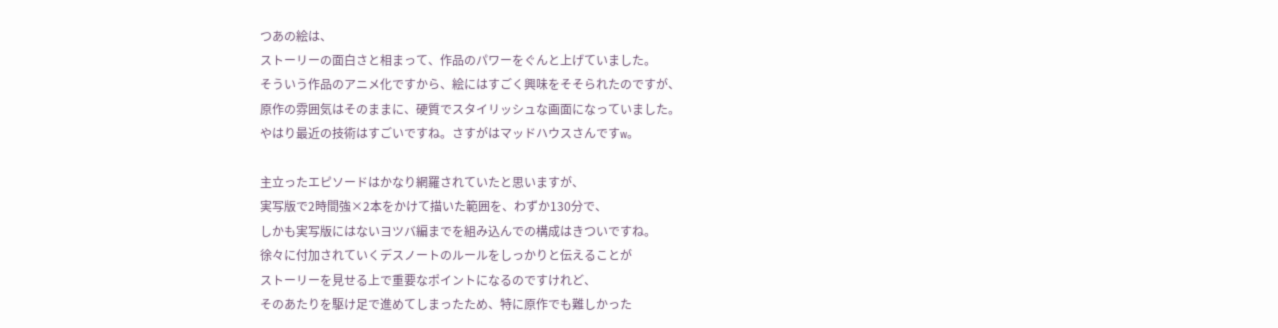つあの絵は、
ストーリーの面白さと相まって、作品のパワーをぐんと上げていました。
そういう作品のアニメ化ですから、絵にはすごく興味をそそられたのですが、
原作の雰囲気はそのままに、硬質でスタイリッシュな画面になっていました。
やはり最近の技術はすごいですね。さすがはマッドハウスさんですw。

主立ったエピソードはかなり網羅されていたと思いますが、
実写版で2時間強×2本をかけて描いた範囲を、わずか130分で、
しかも実写版にはないヨツバ編までを組み込んでの構成はきついですね。
徐々に付加されていくデスノートのルールをしっかりと伝えることが
ストーリーを見せる上で重要なポイントになるのですけれど、
そのあたりを駆け足で進めてしまったため、特に原作でも難しかった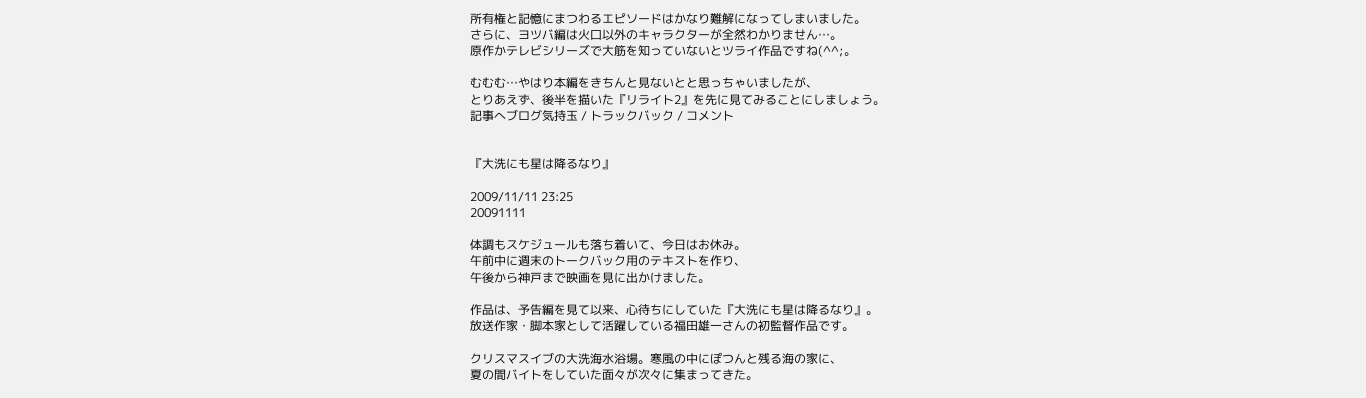所有権と記憶にまつわるエピソードはかなり難解になってしまいました。
さらに、ヨツバ編は火口以外のキャラクターが全然わかりません…。
原作かテレビシリーズで大筋を知っていないとツライ作品ですね(^^;。

むむむ…やはり本編をきちんと見ないとと思っちゃいましたが、
とりあえず、後半を描いた『リライト2』を先に見てみることにしましょう。
記事へブログ気持玉 / トラックバック / コメント


『大洗にも星は降るなり』

2009/11/11 23:25
20091111

体調もスケジュールも落ち着いて、今日はお休み。
午前中に週末のトークバック用のテキストを作り、
午後から神戸まで映画を見に出かけました。

作品は、予告編を見て以来、心待ちにしていた『大洗にも星は降るなり』。
放送作家・脚本家として活躍している福田雄一さんの初監督作品です。

クリスマスイブの大洗海水浴場。寒風の中にぽつんと残る海の家に、
夏の間バイトをしていた面々が次々に集まってきた。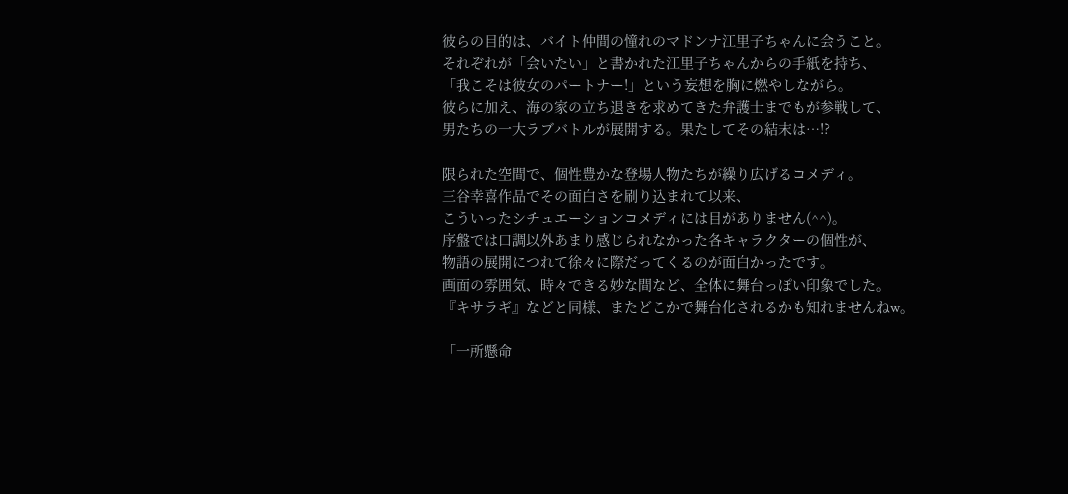彼らの目的は、バイト仲間の憧れのマドンナ江里子ちゃんに会うこと。
それぞれが「会いたい」と書かれた江里子ちゃんからの手紙を持ち、
「我こそは彼女のパートナー!」という妄想を胸に燃やしながら。
彼らに加え、海の家の立ち退きを求めてきた弁護士までもが参戦して、
男たちの一大ラブバトルが展開する。果たしてその結末は…!?

限られた空間で、個性豊かな登場人物たちが繰り広げるコメディ。
三谷幸喜作品でその面白さを刷り込まれて以来、
こういったシチュエーションコメディには目がありません(^^)。
序盤では口調以外あまり感じられなかった各キャラクターの個性が、
物語の展開につれて徐々に際だってくるのが面白かったです。
画面の雰囲気、時々できる妙な間など、全体に舞台っぽい印象でした。
『キサラギ』などと同様、またどこかで舞台化されるかも知れませんねw。

「一所懸命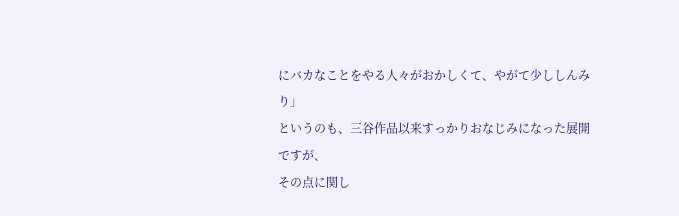にバカなことをやる人々がおかしくて、やがて少ししんみり」
というのも、三谷作品以来すっかりおなじみになった展開ですが、
その点に関し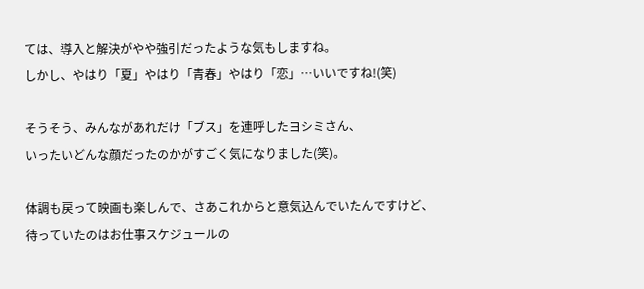ては、導入と解決がやや強引だったような気もしますね。
しかし、やはり「夏」やはり「青春」やはり「恋」…いいですね!(笑)

そうそう、みんながあれだけ「ブス」を連呼したヨシミさん、
いったいどんな顔だったのかがすごく気になりました(笑)。

体調も戻って映画も楽しんで、さあこれからと意気込んでいたんですけど、
待っていたのはお仕事スケジュールの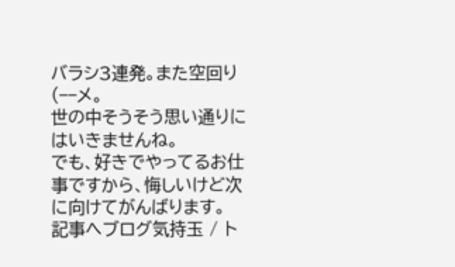バラシ3連発。また空回り(−−メ。
世の中そうそう思い通りにはいきませんね。
でも、好きでやってるお仕事ですから、悔しいけど次に向けてがんばります。
記事へブログ気持玉 / ト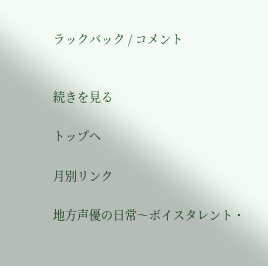ラックバック / コメント


続きを見る

トップへ

月別リンク

地方声優の日常〜ボイスタレント・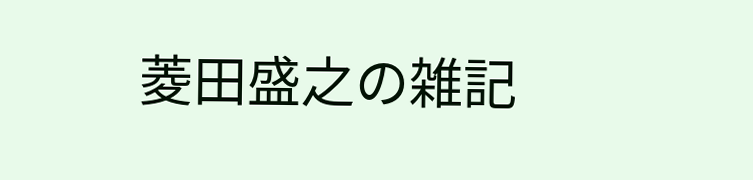菱田盛之の雑記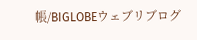帳/BIGLOBEウェブリブログ